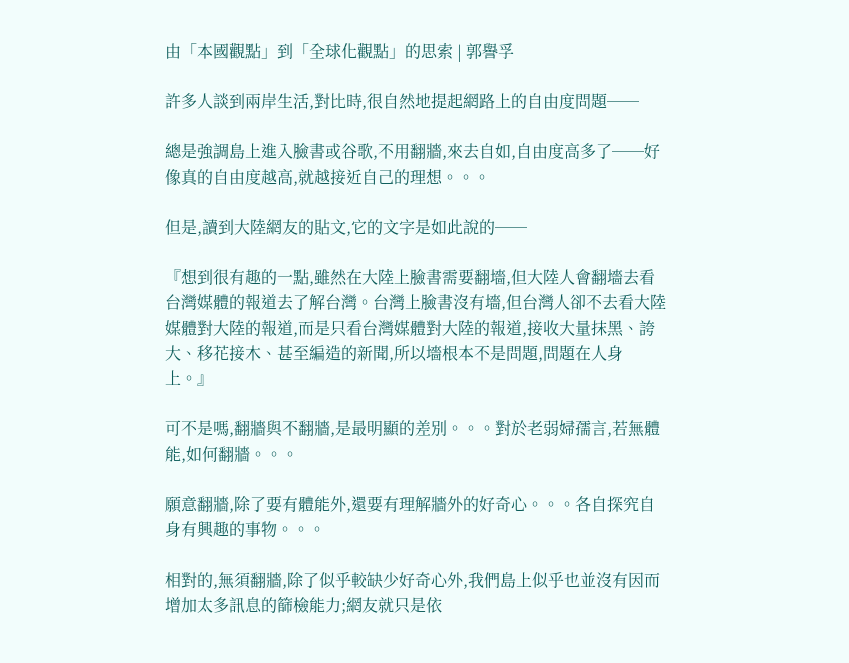由「本國觀點」到「全球化觀點」的思索 | 郭譽孚

許多人談到兩岸生活,對比時,很自然地提起網路上的自由度問題──

總是強調島上進入臉書或谷歌,不用翻牆,來去自如,自由度高多了──好像真的自由度越高,就越接近自己的理想。。。

但是,讀到大陸網友的貼文,它的文字是如此說的──

『想到很有趣的一點,雖然在大陸上臉書需要翻墻,但大陸人會翻墻去看台灣媒體的報道去了解台灣。台灣上臉書沒有墻,但台灣人卻不去看大陸媒體對大陸的報道,而是只看台灣媒體對大陸的報道,接收大量抹黑、誇大、移花接木、甚至編造的新聞,所以墻根本不是問題,問題在人身上。』

可不是嗎,翻牆與不翻牆,是最明顯的差別。。。對於老弱婦孺言,若無體能,如何翻牆。。。

願意翻牆,除了要有體能外,還要有理解牆外的好奇心。。。各自探究自身有興趣的事物。。。

相對的,無須翻牆,除了似乎較缺少好奇心外,我們島上似乎也並沒有因而增加太多訊息的篩檢能力;網友就只是依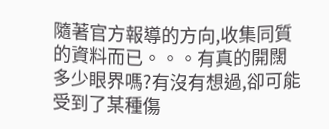隨著官方報導的方向,收集同質的資料而已。。。有真的開闊多少眼界嗎?有沒有想過,卻可能受到了某種傷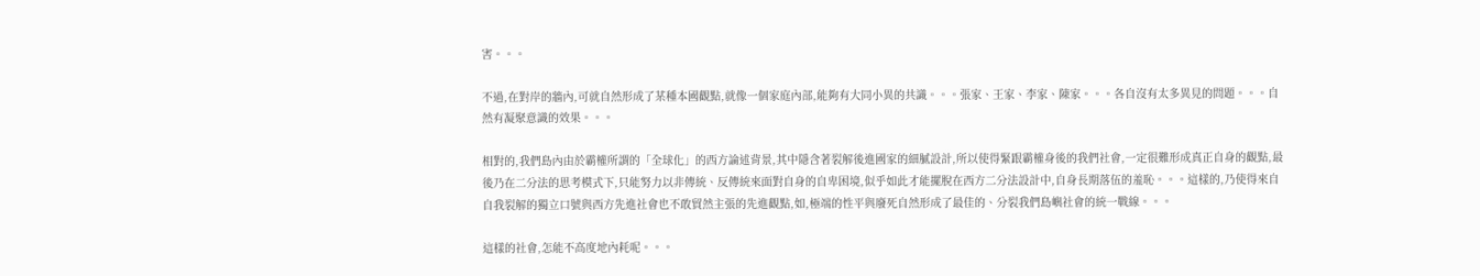害。。。

不過,在對岸的牆內,可就自然形成了某種本國觀點,就像一個家庭內部,能夠有大同小異的共識。。。張家、王家、李家、陳家。。。各自沒有太多異見的問題。。。自然有凝聚意識的效果。。。

相對的,我們島內由於霸權所謂的「全球化」的西方論述背景,其中隱含著裂解後進國家的細膩設計,所以使得緊跟霸權身後的我們社會,一定很難形成真正自身的觀點,最後乃在二分法的思考模式下,只能努力以非傳統、反傳統來面對自身的自卑困境,似乎如此才能擺脫在西方二分法設計中,自身長期落伍的羞恥。。。這樣的,乃使得來自自我裂解的獨立口號與西方先進社會也不敢貿然主張的先進觀點,如,極端的性平與廢死自然形成了最佳的、分裂我們島嶼社會的統一戰線。。。

這樣的社會,怎能不高度地內耗呢。。。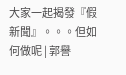大家一起揭發『假新聞』。。。但如何做呢 | 郭譽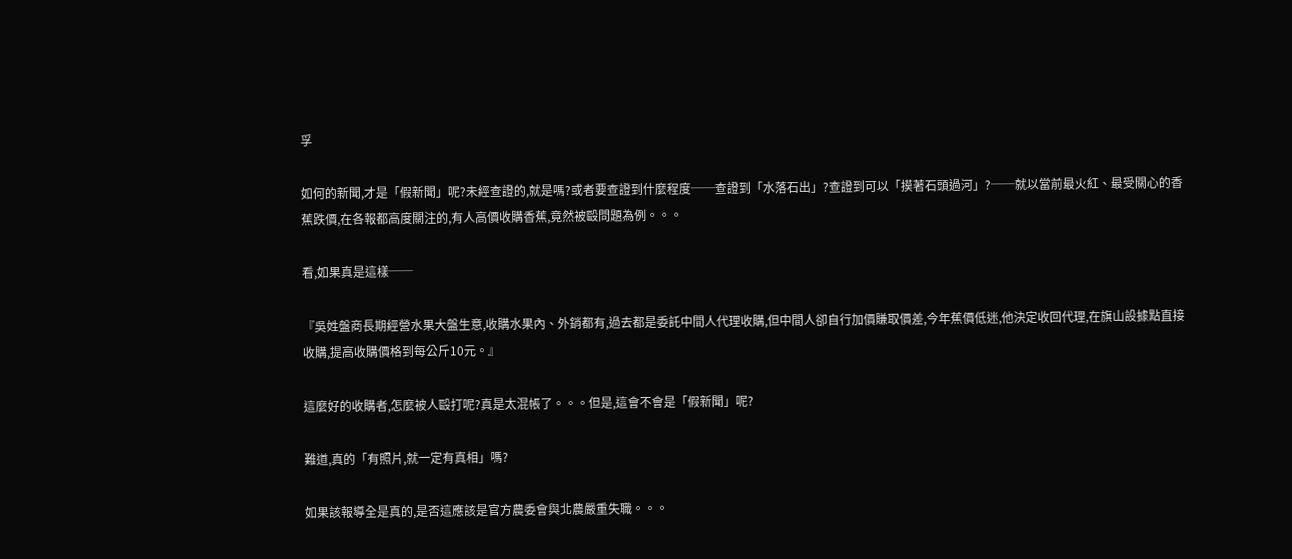孚

如何的新聞,才是「假新聞」呢?未經查證的,就是嗎?或者要查證到什麼程度──查證到「水落石出」?查證到可以「摸著石頭過河」?──就以當前最火紅、最受關心的香蕉跌價,在各報都高度關注的,有人高價收購香蕉,竟然被毆問題為例。。。

看,如果真是這樣──

『吳姓盤商長期經營水果大盤生意,收購水果內、外銷都有,過去都是委託中間人代理收購,但中間人卻自行加價賺取價差,今年蕉價低迷,他決定收回代理,在旗山設據點直接收購,提高收購價格到每公斤10元。』

這麼好的收購者,怎麼被人毆打呢?真是太混帳了。。。但是,這會不會是「假新聞」呢?

難道,真的「有照片,就一定有真相」嗎?

如果該報導全是真的,是否這應該是官方農委會與北農嚴重失職。。。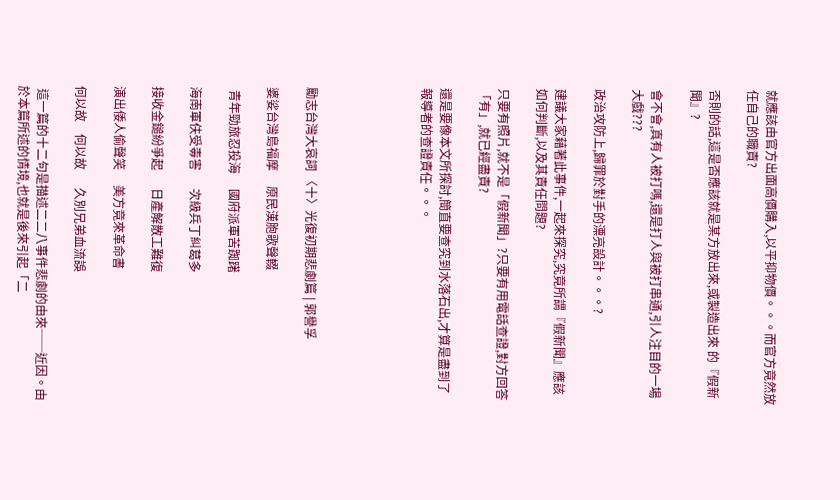就應該由官方出面高價購入,以平抑物價。。。而官方竟然放任自己的職責?

否則的話,這是否應該就是某方放出來,或製造出來 的『假新聞』?

會不會,真有人被打嗎,還是打人與被打串通,引人注目的一場大戲???

政治攻防上,歸罪於對手的漂亮設計。。。?

建議大家藉著此事件,一起來探究,究竟所謂『假新聞』應該如何判斷,以及其責任問題?

只要有照片,就不是「假新聞」?只要有用電話查證,對方回答「有」,就已經盡責?

還是要像本文所探討,簡直要查究到水落石出,才算是盡到了報導者的查證責任。。。





勵志台灣大哀詞 〈十〉光復初期悲劇篇 | 郭譽孚

婆娑台灣島福摩     原民漢胞歌聲輟

 青年勁旅忍投海     國府派軍苦踟躇

海南軍伕受毒害      次級兵丁糾葛多

接收金鎚紛爭起      日產解散工難復

演出倭人偷聲笑     美方竟來革命書

何以故    何以故      久別兄弟血流誤

 這一篇的十二句是描述二二八事件悲劇的由來──近因。由於本篇所述的情境,也就是後來引起「二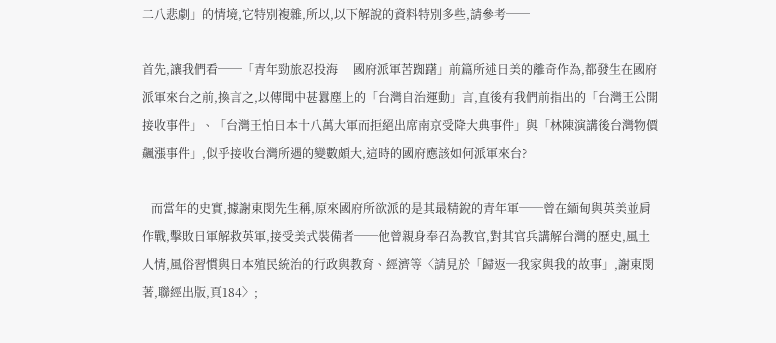二八悲劇」的情境,它特別複雜,所以,以下解說的資料特別多些,請參考──

首先,讓我們看──「青年勁旅忍投海     國府派軍苦踟躇」前篇所述日美的離奇作為,都發生在國府派軍來台之前,換言之,以傳聞中甚囂塵上的「台灣自治運動」言,直後有我們前指出的「台灣王公開接收事件」、「台灣王怕日本十八萬大軍而拒絕出席南京受降大典事件」與「林陳演講後台灣物價飆漲事件」,似乎接收台灣所遇的變數頗大,這時的國府應該如何派軍來台?

   而當年的史實,據謝東閔先生稱,原來國府所欲派的是其最精銳的青年軍──曾在緬甸與英美並肩作戰,擊敗日軍解救英軍,接受美式裝備者──他曾親身奉召為教官,對其官兵講解台灣的歷史,風土人情,風俗習慣與日本殖民統治的行政與教育、經濟等〈請見於「歸返─我家與我的故事」,謝東閔著,聯經出版,頁184〉;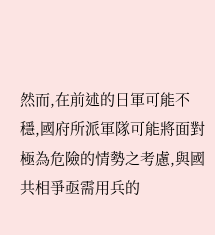然而,在前述的日軍可能不穩,國府所派軍隊可能將面對極為危險的情勢之考慮,與國共相爭亟需用兵的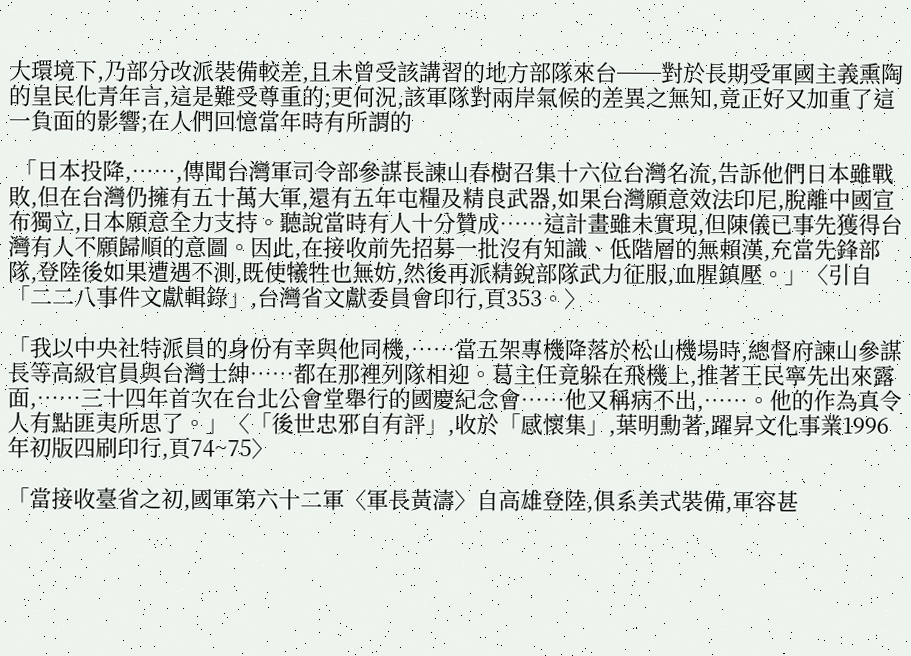大環境下,乃部分改派裝備較差,且未曾受該講習的地方部隊來台──對於長期受軍國主義熏陶的皇民化青年言,這是難受尊重的;更何況,該軍隊對兩岸氣候的差異之無知,竟正好又加重了這一負面的影響;在人們回憶當年時有所謂的

 「日本投降,……,傳聞台灣軍司令部參謀長諫山春樹召集十六位台灣名流,告訴他們日本雖戰敗,但在台灣仍擁有五十萬大軍,還有五年屯糧及精良武器,如果台灣願意效法印尼,脫離中國宣布獨立,日本願意全力支持。聽說當時有人十分贊成……這計畫雖未實現,但陳儀已事先獲得台灣有人不願歸順的意圖。因此,在接收前先招募一批沒有知識、低階層的無賴漢,充當先鋒部隊,登陸後如果遭遇不測,既使犧牲也無妨,然後再派精銳部隊武力征服,血腥鎮壓。」〈引自「二二八事件文獻輯錄」,台灣省文獻委員會印行,頁353。〉

「我以中央社特派員的身份有幸與他同機,……當五架專機降落於松山機場時,總督府諫山參謀長等高級官員與台灣士紳……都在那裡列隊相迎。葛主任竟躲在飛機上,推著王民寧先出來露面,……三十四年首次在台北公會堂舉行的國慶紀念會……他又稱病不出,……。他的作為真令人有點匪夷所思了。」〈「後世忠邪自有評」,收於「感懷集」,葉明勳著,躍昇文化事業1996年初版四刷印行,頁74~75〉

「當接收臺省之初,國軍第六十二軍〈軍長黃濤〉自高雄登陸,俱系美式裝備,軍容甚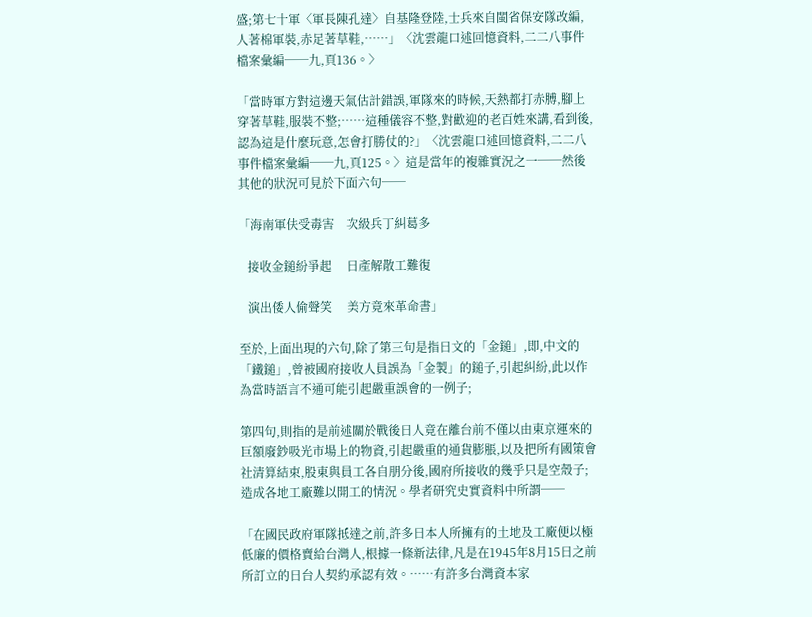盛;第七十軍〈軍長陳孔達〉自基隆登陸,士兵來自閩省保安隊改編,人著棉軍裝,赤足著草鞋,……」〈沈雲龍口述回憶資料,二二八事件檔案彙編──九,頁136。〉

「當時軍方對這邊天氣估計錯誤,軍隊來的時候,天熱都打赤膊,腳上穿著草鞋,服裝不整;……這種儀容不整,對歡迎的老百姓來講,看到後,認為這是什麼玩意,怎會打勝仗的?」〈沈雲龍口述回憶資料,二二八事件檔案彙編──九,頁125。〉這是當年的複雜實況之一──然後其他的狀況可見於下面六句──

「海南軍伕受毒害    次級兵丁糾葛多

   接收金鎚紛爭起     日產解散工難復

   演出倭人偷聲笑     美方竟來革命書」

至於,上面出現的六句,除了第三句是指日文的「金鎚」,即,中文的「鐵鎚」,曾被國府接收人員誤為「金製」的鎚子,引起糾紛,此以作為當時語言不通可能引起嚴重誤會的一例子;

第四句,則指的是前述關於戰後日人竟在離台前不僅以由東京運來的巨額廢鈔吸光市場上的物資,引起嚴重的通貨膨脹,以及把所有國策會社清算結束,股東與員工各自朋分後,國府所接收的幾乎只是空殼子;造成各地工廠難以開工的情況。學者研究史實資料中所謂──

「在國民政府軍隊抵達之前,許多日本人所擁有的土地及工廠便以極低廉的價格賣給台灣人,根據一條新法律,凡是在1945年8月15日之前所訂立的日台人契約承認有效。……有許多台灣資本家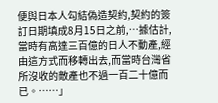便與日本人勾結偽造契約,契約的簽訂日期填成8月15日之前,…據估計,當時有高達三百億的日人不動產,經由這方式而移轉出去,而當時台灣省所沒收的敵產也不過一百二十億而已。……」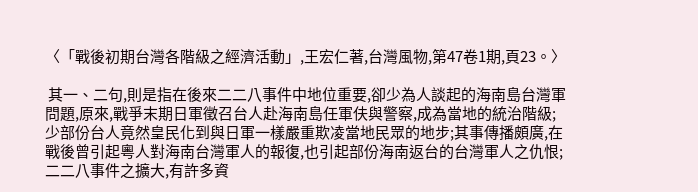〈「戰後初期台灣各階級之經濟活動」,王宏仁著,台灣風物,第47卷1期,頁23。〉

 其一、二句,則是指在後來二二八事件中地位重要,卻少為人談起的海南島台灣軍問題,原來,戰爭末期日軍徵召台人赴海南島任軍伕與警察,成為當地的統治階級;少部份台人竟然皇民化到與日軍一樣嚴重欺凌當地民眾的地步;其事傳播頗廣,在戰後曾引起粵人對海南台灣軍人的報復,也引起部份海南返台的台灣軍人之仇恨;二二八事件之擴大,有許多資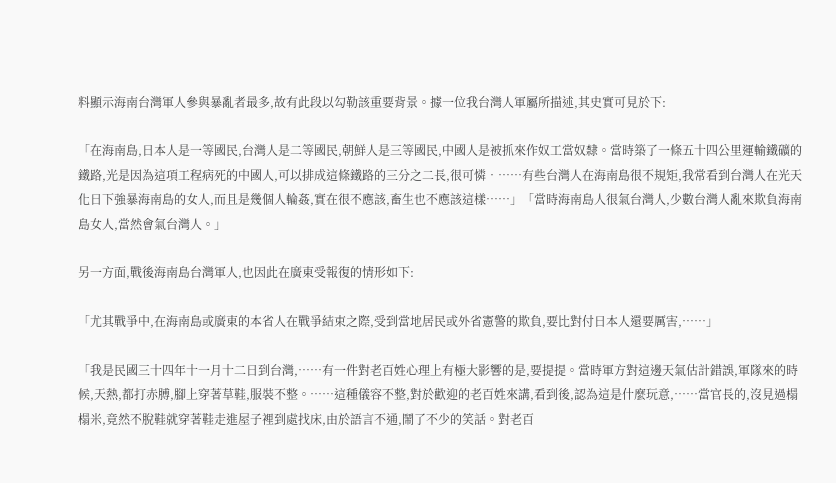料顯示海南台灣軍人參與暴亂者最多,故有此段以勾勒該重要背景。據一位我台灣人軍屬所描述,其史實可見於下:

「在海南島,日本人是一等國民,台灣人是二等國民,朝鮮人是三等國民,中國人是被抓來作奴工當奴隸。當時築了一條五十四公里運輸鐵礦的鐵路,光是因為這項工程病死的中國人,可以排成這條鐵路的三分之二長,很可憐‧……有些台灣人在海南島很不規矩,我常看到台灣人在光天化日下強暴海南島的女人,而且是幾個人輪姦,實在很不應該,畜生也不應該這樣……」「當時海南島人很氣台灣人,少數台灣人亂來欺負海南島女人,當然會氣台灣人。」

另一方面,戰後海南島台灣軍人,也因此在廣東受報復的情形如下:

「尤其戰爭中,在海南島或廣東的本省人在戰爭結束之際,受到當地居民或外省憲警的欺負,要比對付日本人還要厲害,……」

「我是民國三十四年十一月十二日到台灣,……有一件對老百姓心理上有極大影響的是,要提提。當時軍方對這邊天氣估計錯誤,軍隊來的時候,天熱,都打赤膊,腳上穿著草鞋,服裝不整。……這種儀容不整,對於歡迎的老百姓來講,看到後,認為這是什麼玩意,……當官長的,沒見過榻榻米,竟然不脫鞋就穿著鞋走進屋子裡到處找床,由於語言不通,鬧了不少的笑話。對老百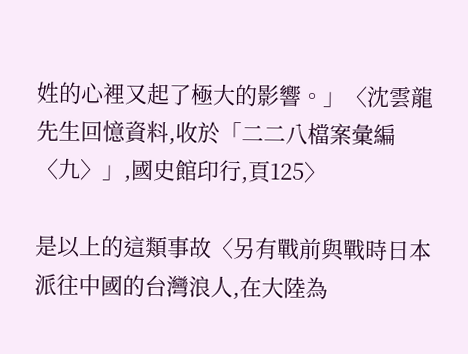姓的心裡又起了極大的影響。」〈沈雲龍先生回憶資料,收於「二二八檔案彙編〈九〉」,國史館印行,頁125〉

是以上的這類事故〈另有戰前與戰時日本派往中國的台灣浪人,在大陸為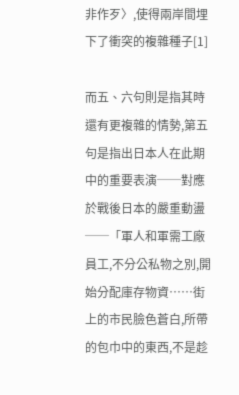非作歹〉,使得兩岸間埋下了衝突的複雜種子[1]

而五、六句則是指其時還有更複雜的情勢,第五句是指出日本人在此期中的重要表演──對應於戰後日本的嚴重動盪──「軍人和軍需工廠員工,不分公私物之別,開始分配庫存物資……街上的市民臉色蒼白,所帶的包巾中的東西,不是趁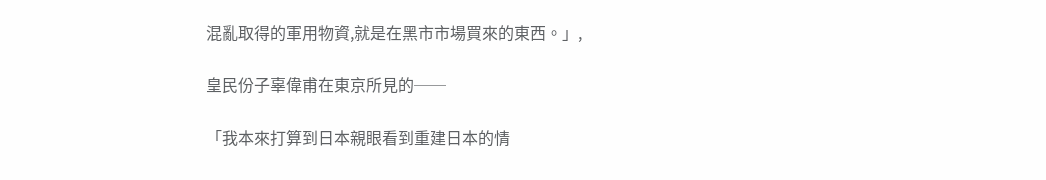混亂取得的軍用物資,就是在黑市市場買來的東西。」,

皇民份子辜偉甫在東京所見的──

「我本來打算到日本親眼看到重建日本的情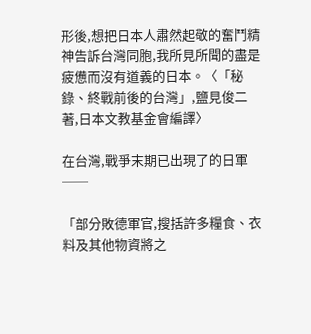形後,想把日本人肅然起敬的奮鬥精神告訴台灣同胞,我所見所聞的盡是疲憊而沒有道義的日本。〈「秘錄、終戰前後的台灣」,鹽見俊二著,日本文教基金會編譯〉

在台灣,戰爭末期已出現了的日軍──

「部分敗德軍官,搜括許多糧食、衣料及其他物資將之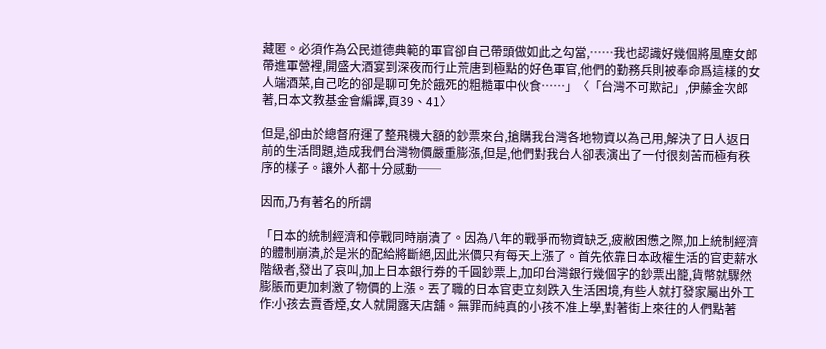藏匿。必須作為公民道德典範的軍官卻自己帶頭做如此之勾當,……我也認識好幾個將風塵女郎帶進軍營裡,開盛大酒宴到深夜而行止荒唐到極點的好色軍官,他們的勤務兵則被奉命爲這樣的女人端酒菜,自己吃的卻是聊可免於餓死的粗糙軍中伙食……」〈「台灣不可欺記」,伊藤金次郎著,日本文教基金會編譯,頁39、41〉

但是,卻由於總督府運了整飛機大額的鈔票來台,搶購我台灣各地物資以為己用,解決了日人返日前的生活問題,造成我們台灣物價嚴重膨漲,但是,他們對我台人卻表演出了一付很刻苦而極有秩序的樣子。讓外人都十分感動──

因而,乃有著名的所謂

「日本的統制經濟和停戰同時崩潰了。因為八年的戰爭而物資缺乏,疲敝困憊之際,加上統制經濟的體制崩潰,於是米的配給將斷絕,因此米價只有每天上漲了。首先依靠日本政權生活的官吏薪水階級者,發出了哀叫,加上日本銀行券的千圓鈔票上,加印台灣銀行幾個字的鈔票出籠,貨幣就驟然膨脹而更加刺激了物價的上漲。丟了職的日本官吏立刻跌入生活困境,有些人就打發家屬出外工作:小孩去賣香煙,女人就開露天店舖。無罪而純真的小孩不准上學,對著街上來往的人們點著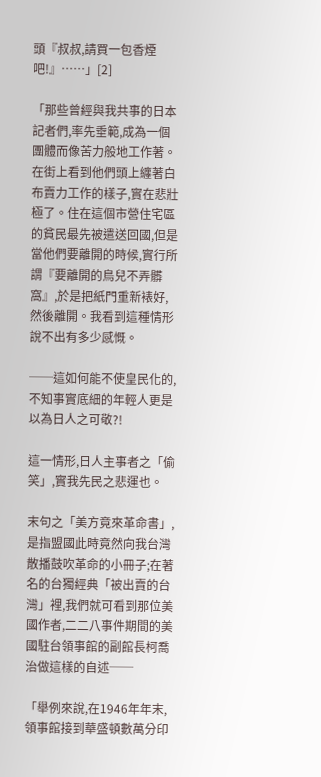頭『叔叔,請買一包香煙吧!』……」[2]

「那些曾經與我共事的日本記者們,率先垂範,成為一個團體而像苦力般地工作著。在街上看到他們頭上纏著白布賣力工作的樣子,實在悲壯極了。住在這個市營住宅區的貧民最先被遣送回國,但是當他們要離開的時候,實行所謂『要離開的鳥兒不弄髒窩』,於是把紙門重新裱好,然後離開。我看到這種情形說不出有多少感慨。

──這如何能不使皇民化的,不知事實底細的年輕人更是以為日人之可敬?!

這一情形,日人主事者之「偷笑」,實我先民之悲運也。

末句之「美方竟來革命書」,是指盟國此時竟然向我台灣散播鼓吹革命的小冊子;在著名的台獨經典「被出賣的台灣」裡,我們就可看到那位美國作者,二二八事件期間的美國駐台領事館的副館長柯喬治做這樣的自述──

「舉例來說,在1946年年末,領事館接到華盛頓數萬分印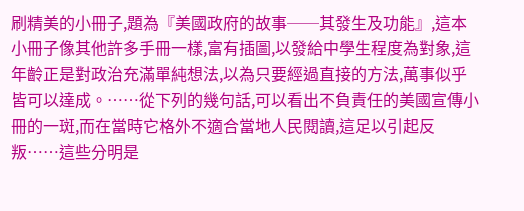刷精美的小冊子,題為『美國政府的故事──其發生及功能』,這本小冊子像其他許多手冊一樣,富有插圖,以發給中學生程度為對象,這年齡正是對政治充滿單純想法,以為只要經過直接的方法,萬事似乎皆可以達成。……從下列的幾句話,可以看出不負責任的美國宣傳小冊的一斑,而在當時它格外不適合當地人民閱讀,這足以引起反叛……這些分明是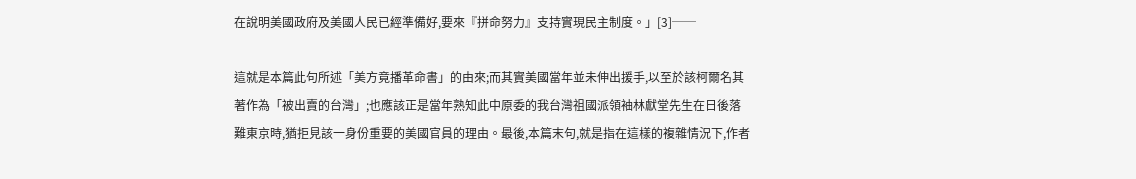在說明美國政府及美國人民已經準備好,要來『拼命努力』支持實現民主制度。」[3]──

這就是本篇此句所述「美方竟播革命書」的由來;而其實美國當年並未伸出援手,以至於該柯爾名其著作為「被出賣的台灣」;也應該正是當年熟知此中原委的我台灣祖國派領袖林獻堂先生在日後落難東京時,猶拒見該一身份重要的美國官員的理由。最後,本篇末句,就是指在這樣的複雜情況下,作者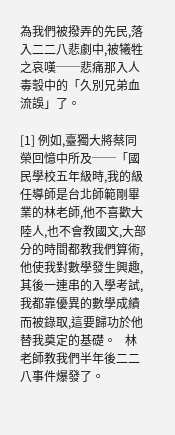為我們被撥弄的先民,落入二二八悲劇中,被犧牲之哀嘆──悲痛那入人毒彀中的「久別兄弟血流誤」了。

[1] 例如,臺獨大將蔡同榮回憶中所及──「國民學校五年級時,我的級任導師是台北師範剛畢業的林老師,他不喜歡大陸人,也不會教國文,大部分的時間都教我們算術,他使我對數學發生興趣,其後一連串的入學考試,我都靠優異的數學成績而被錄取,這要歸功於他替我奠定的基礎。   林老師教我們半年後二二八事件爆發了。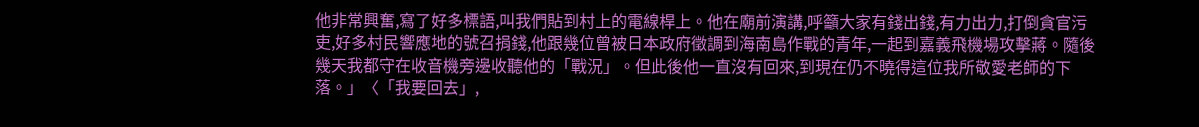他非常興奮,寫了好多標語,叫我們貼到村上的電線桿上。他在廟前演講,呼籲大家有錢出錢,有力出力,打倒貪官污吏,好多村民響應地的號召捐錢,他跟幾位曾被日本政府徵調到海南島作戰的青年,一起到嘉義飛機場攻擊蔣。隨後幾天我都守在收音機旁邊收聽他的「戰況」。但此後他一直沒有回來,到現在仍不曉得這位我所敬愛老師的下落。」〈「我要回去」,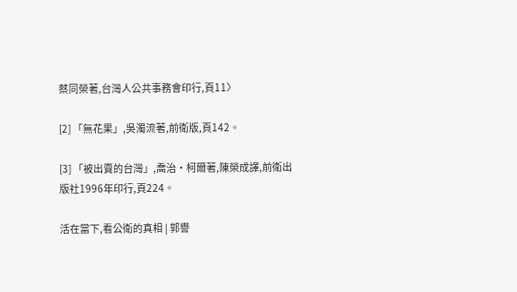蔡同榮著,台灣人公共事務會印行,頁11〉

[2] 「無花果」,吳濁流著,前衛版,頁142。

[3] 「被出賣的台灣」,喬治‧柯爾著,陳榮成譯,前衛出版社1996年印行,頁224。

活在當下,看公衛的真相 | 郭譽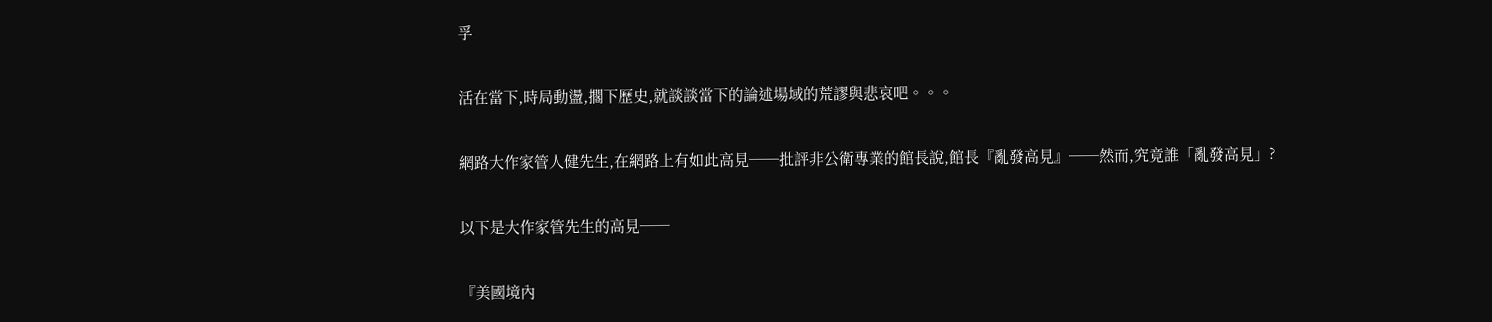孚

活在當下,時局動盪,擱下歷史,就談談當下的論述場域的荒謬與悲哀吧。。。

網路大作家管人健先生,在網路上有如此高見──批評非公衛專業的館長說,館長『亂發高見』──然而,究竟誰「亂發高見」?

以下是大作家管先生的高見──

『美國境內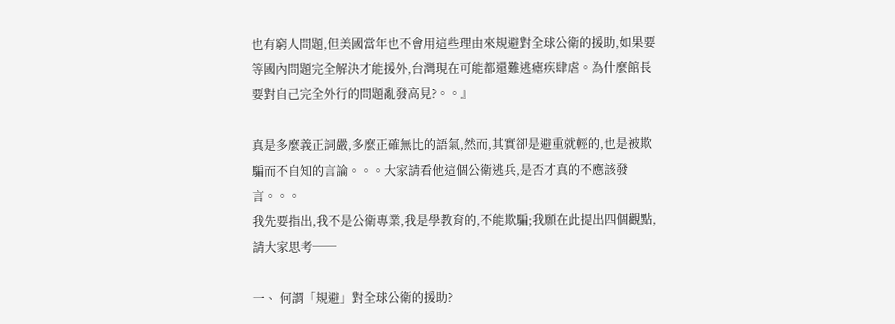也有窮人問題,但美國當年也不會用這些理由來規避對全球公衛的援助,如果要等國內問題完全解決才能援外,台灣現在可能都還難逃瘧疾肆虐。為什麼館長要對自己完全外行的問題亂發高見?。。』

真是多麼義正詞嚴,多麼正確無比的語氣,然而,其實卻是避重就輕的,也是被欺騙而不自知的言論。。。大家請看他這個公衛逃兵,是否才真的不應該發言。。。
我先要指出,我不是公衛專業,我是學教育的,不能欺騙;我願在此提出四個觀點,請大家思考──

一、 何謂「規避」對全球公衛的援助?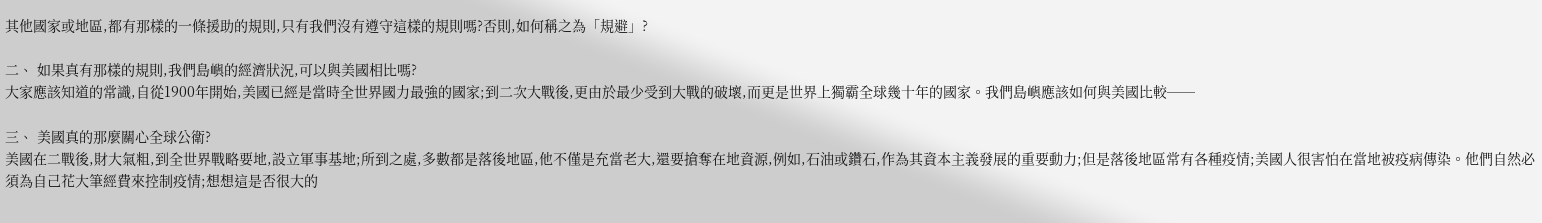其他國家或地區,都有那樣的一條援助的規則,只有我們沒有遵守這樣的規則嗎?否則,如何稱之為「規避」?

二、 如果真有那樣的規則,我們島嶼的經濟狀況,可以與美國相比嗎?
大家應該知道的常識,自從1900年開始,美國已經是當時全世界國力最強的國家;到二次大戰後,更由於最少受到大戰的破壞,而更是世界上獨霸全球幾十年的國家。我們島嶼應該如何與美國比較──

三、 美國真的那麼關心全球公衛?
美國在二戰後,財大氣粗,到全世界戰略要地,設立軍事基地;所到之處,多數都是落後地區,他不僅是充當老大,還要搶奪在地資源,例如,石油或鑽石,作為其資本主義發展的重要動力;但是落後地區常有各種疫情;美國人很害怕在當地被疫病傳染。他們自然必須為自己花大筆經費來控制疫情;想想這是否很大的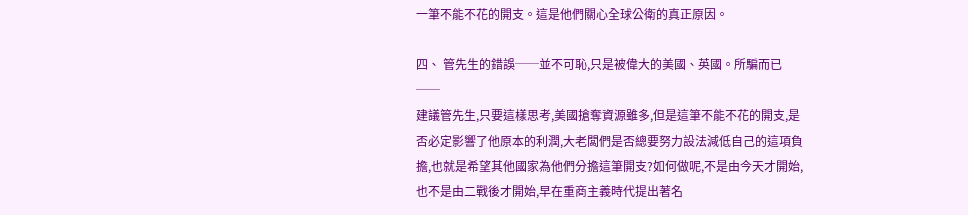一筆不能不花的開支。這是他們關心全球公衛的真正原因。

四、 管先生的錯誤──並不可恥,只是被偉大的美國、英國。所騙而已──
建議管先生,只要這樣思考,美國搶奪資源雖多,但是這筆不能不花的開支,是否必定影響了他原本的利潤,大老闆們是否總要努力設法減低自己的這項負擔,也就是希望其他國家為他們分擔這筆開支?如何做呢,不是由今天才開始,也不是由二戰後才開始,早在重商主義時代提出著名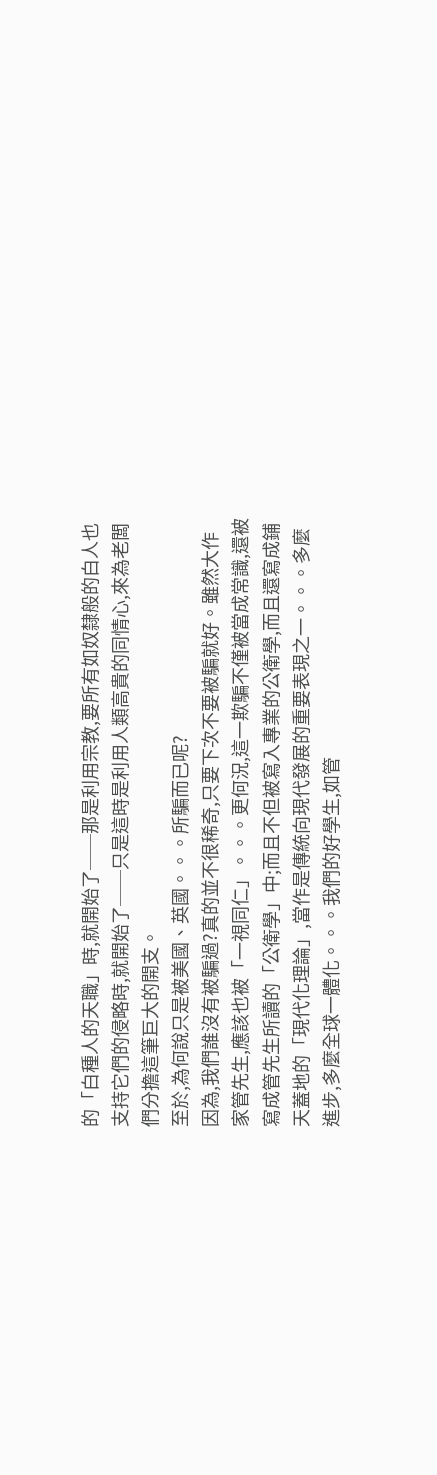的「白種人的天職」時,就開始了──那是利用宗教,要所有如奴隸般的白人也支持它們的侵略時,就開始了──只是這時是利用人類高貴的同情心,來為老闆們分擔這筆巨大的開支。
至於,為何說只是被美國、英國。。。所騙而已呢?
因為,我們誰沒有被騙過?真的並不很稀奇,只要下次不要被騙就好。雖然大作家管先生,應該也被「一視同仁」。。。更何況,這一欺騙不僅被當成常識,還被寫成管先生所讀的「公衛學」中;而且不但被寫入專業的公衛學,而且還寫成鋪天蓋地的「現代化理論」,當作是傳統向現代發展的重要表現之一。。。多麼進步,多麼全球一體化。。。我們的好學生,如管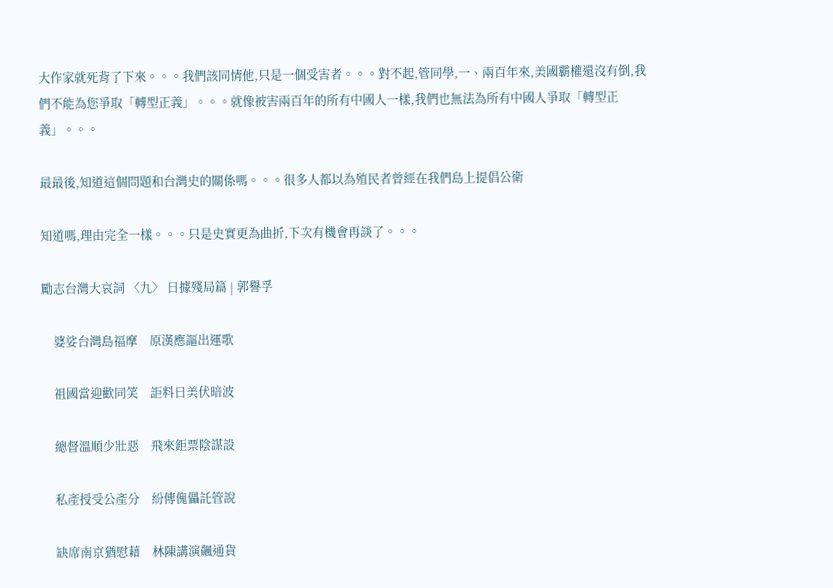大作家就死背了下來。。。我們該同情他,只是一個受害者。。。對不起,管同學,一、兩百年來,美國霸權還沒有倒,我們不能為您爭取「轉型正義」。。。就像被害兩百年的所有中國人一樣,我們也無法為所有中國人爭取「轉型正義」。。。

最最後,知道這個問題和台灣史的關係嗎。。。很多人都以為殖民者曾經在我們島上提倡公衛

知道嗎,理由完全一樣。。。只是史實更為曲折,下次有機會再談了。。。

勵志台灣大哀詞 〈九〉 日據殘局篇 | 郭譽孚

    婆娑台灣島福摩    原漢應謳出運歌

    祖國當迎歡同笑    詎料日美伏暗波

    總督溫順少壯惡    飛來鉅票陰謀設

    私產授受公產分    紛傳傀儡託管說

    缺席南京猶慰藉    林陳講演飆通貨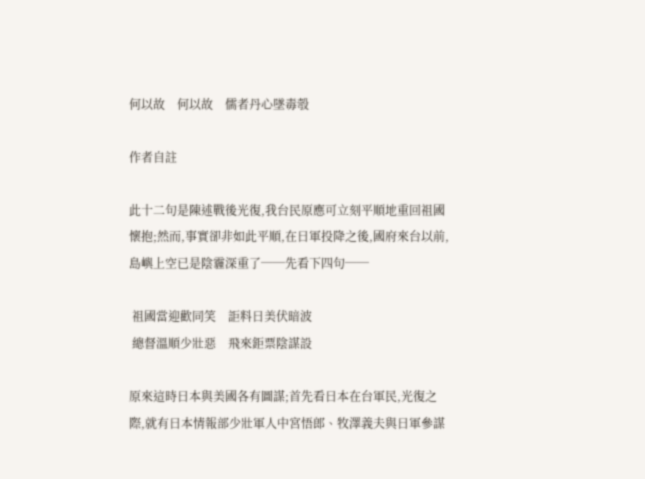何以故    何以故    儒者丹心墜毒彀

作者自註

此十二句是陳述戰後光復,我台民原應可立刻平順地重回祖國懷抱;然而,事實卻非如此平順,在日軍投降之後,國府來台以前,島嶼上空已是陰霾深重了──先看下四句──

 祖國當迎歡同笑    詎料日美伏暗波
 總督溫順少壯惡    飛來鉅票陰謀設

原來這時日本與美國各有圖謀;首先看日本在台軍民,光復之際,就有日本情報部少壯軍人中宮悟郎、牧澤義夫與日軍參謀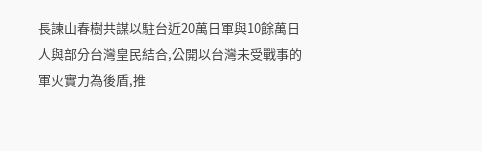長諫山春樹共謀以駐台近20萬日軍與10餘萬日人與部分台灣皇民結合,公開以台灣未受戰事的軍火實力為後盾,推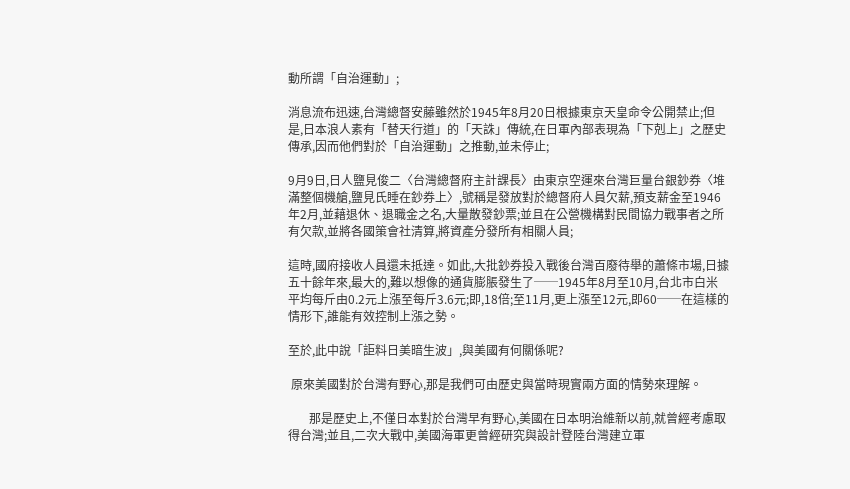動所謂「自治運動」;

消息流布迅速,台灣總督安藤雖然於1945年8月20日根據東京天皇命令公開禁止;但是,日本浪人素有「替天行道」的「天誅」傳統,在日軍內部表現為「下剋上」之歷史傳承,因而他們對於「自治運動」之推動,並未停止;

9月9日,日人鹽見俊二〈台灣總督府主計課長〉由東京空運來台灣巨量台銀鈔券〈堆滿整個機艙,鹽見氏睡在鈔券上〉,號稱是發放對於總督府人員欠薪,預支薪金至1946年2月,並藉退休、退職金之名,大量散發鈔票;並且在公營機構對民間協力戰事者之所有欠款,並將各國策會社清算,將資產分發所有相關人員;

這時,國府接收人員還未抵達。如此,大批鈔券投入戰後台灣百廢待舉的蕭條市場,日據五十餘年來,最大的,難以想像的通貨膨脹發生了──1945年8月至10月,台北市白米平均每斤由0.2元上漲至每斤3.6元;即,18倍;至11月,更上漲至12元,即60──在這樣的情形下,誰能有效控制上漲之勢。

至於,此中說「詎料日美暗生波」,與美國有何關係呢?

 原來美國對於台灣有野心,那是我們可由歷史與當時現實兩方面的情勢來理解。

       那是歷史上,不僅日本對於台灣早有野心,美國在日本明治維新以前,就曾經考慮取得台灣;並且,二次大戰中,美國海軍更曾經研究與設計登陸台灣建立軍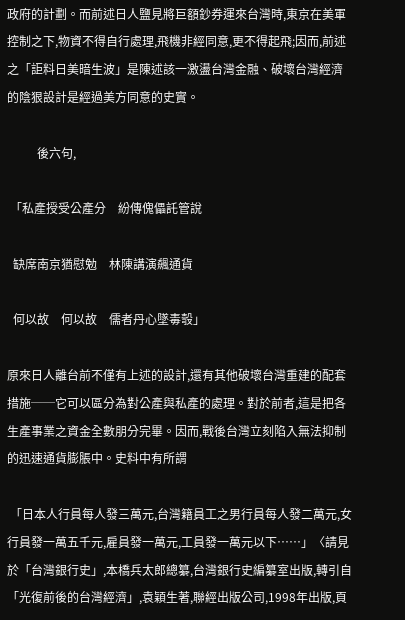政府的計劃。而前述日人鹽見將巨額鈔券運來台灣時,東京在美軍控制之下,物資不得自行處理,飛機非經同意,更不得起飛;因而,前述之「詎料日美暗生波」是陳述該一激盪台灣金融、破壞台灣經濟的陰狠設計是經過美方同意的史實。

          後六句,

 「私產授受公產分    紛傳傀儡託管說

  缺席南京猶慰勉    林陳講演飆通貨

  何以故    何以故    儒者丹心墜毒彀」

原來日人離台前不僅有上述的設計,還有其他破壞台灣重建的配套措施──它可以區分為對公產與私產的處理。對於前者,這是把各生產事業之資金全數朋分完畢。因而,戰後台灣立刻陷入無法抑制的迅速通貨膨脹中。史料中有所謂

 「日本人行員每人發三萬元,台灣籍員工之男行員每人發二萬元,女行員發一萬五千元,雇員發一萬元,工員發一萬元以下……」〈請見於「台灣銀行史」,本橋兵太郎總纂,台灣銀行史編纂室出版,轉引自「光復前後的台灣經濟」,袁穎生著,聯經出版公司,1998年出版,頁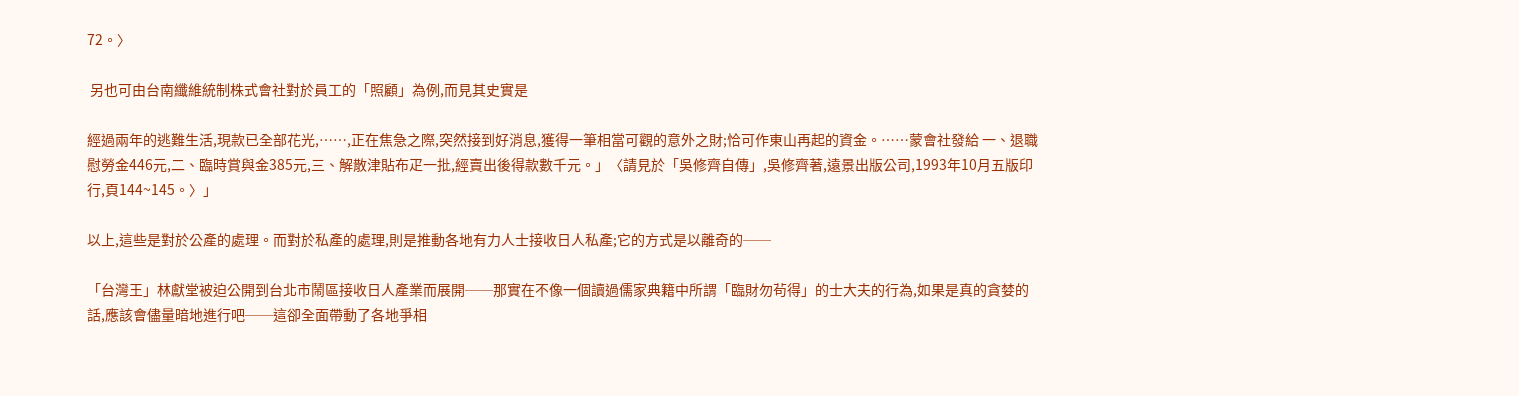72。〉

 另也可由台南纖維統制株式會社對於員工的「照顧」為例,而見其史實是

經過兩年的逃難生活,現款已全部花光,……,正在焦急之際,突然接到好消息,獲得一筆相當可觀的意外之財;恰可作東山再起的資金。……蒙會社發給 一、退職慰勞金446元,二、臨時賞與金385元,三、解散津貼布疋一批,經賣出後得款數千元。」〈請見於「吳修齊自傳」,吳修齊著,遠景出版公司,1993年10月五版印行,頁144~145。〉」

以上,這些是對於公產的處理。而對於私產的處理,則是推動各地有力人士接收日人私產;它的方式是以離奇的──

「台灣王」林獻堂被迫公開到台北市鬧區接收日人產業而展開──那實在不像一個讀過儒家典籍中所謂「臨財勿茍得」的士大夫的行為,如果是真的貪婪的話,應該會儘量暗地進行吧──這卻全面帶動了各地爭相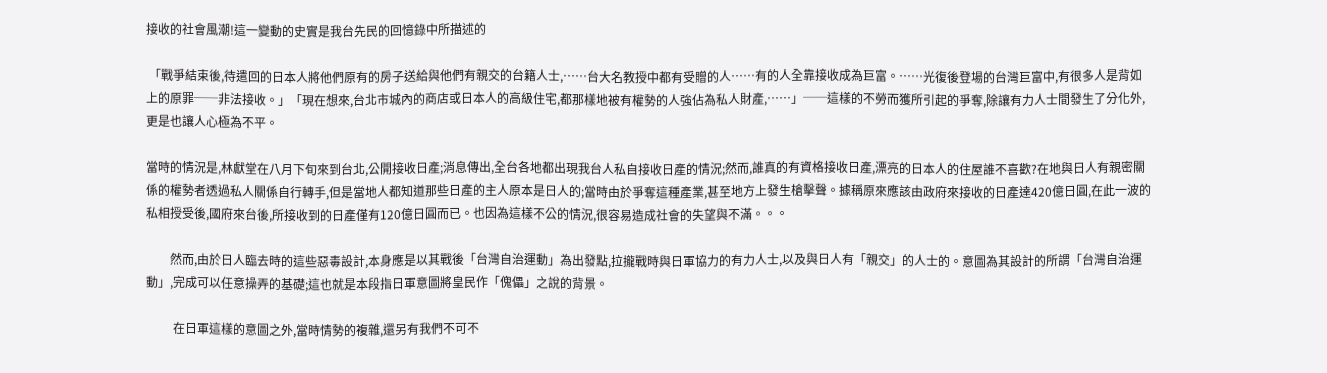接收的社會風潮!這一變動的史實是我台先民的回憶錄中所描述的

 「戰爭結束後,待遣回的日本人將他們原有的房子送給與他們有親交的台籍人士,……台大名教授中都有受贈的人……有的人全靠接收成為巨富。……光復後登場的台灣巨富中,有很多人是背如上的原罪──非法接收。」「現在想來,台北市城內的商店或日本人的高級住宅,都那樣地被有權勢的人強佔為私人財產,……」──這樣的不勞而獲所引起的爭奪,除讓有力人士間發生了分化外,更是也讓人心極為不平。

當時的情況是,林獻堂在八月下旬來到台北,公開接收日產;消息傳出,全台各地都出現我台人私自接收日產的情況;然而,誰真的有資格接收日產,漂亮的日本人的住屋誰不喜歡?在地與日人有親密關係的權勢者透過私人關係自行轉手,但是當地人都知道那些日產的主人原本是日人的;當時由於爭奪這種產業,甚至地方上發生槍擊聲。據稱原來應該由政府來接收的日產達420億日圓,在此一波的私相授受後,國府來台後,所接收到的日產僅有120億日圓而已。也因為這樣不公的情況,很容易造成社會的失望與不滿。。。

        然而,由於日人臨去時的這些惡毒設計,本身應是以其戰後「台灣自治運動」為出發點,拉攏戰時與日軍協力的有力人士,以及與日人有「親交」的人士的。意圖為其設計的所謂「台灣自治運動」,完成可以任意操弄的基礎;這也就是本段指日軍意圖將皇民作「傀儡」之說的背景。

         在日軍這樣的意圖之外,當時情勢的複雜,還另有我們不可不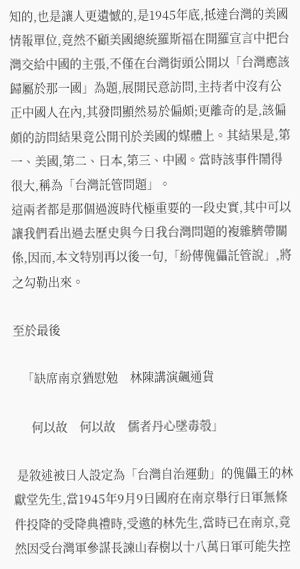知的,也是讓人更遺憾的,是1945年底,抵達台灣的美國情報單位,竟然不顧美國總統羅斯福在開羅宣言中把台灣交給中國的主張,不僅在台灣街頭公開以「台灣應該歸屬於那一國」為題,展開民意訪問,主持者中沒有公正中國人在內,其發問顯然易於偏頗;更離奇的是,該偏頗的訪問結果竟公開刊於美國的媒體上。其結果是,第一、美國,第二、日本,第三、中國。當時該事件鬧得很大,稱為「台灣託管問題」。
這兩者都是那個過渡時代極重要的一段史實,其中可以讓我們看出過去歷史與今日我台灣問題的複雜臍帶關係,因而,本文特別再以後一句,「紛傳傀儡託管說」,將之勾勒出來。

至於最後

   「缺席南京猶慰勉    林陳講演飆通貨

      何以故    何以故    儒者丹心墜毒彀」

 是敘述被日人設定為「台灣自治運動」的傀儡王的林獻堂先生,當1945年9月9日國府在南京舉行日軍無條件投降的受降典禮時,受邀的林先生,當時已在南京,竟然因受台灣軍參謀長諫山春樹以十八萬日軍可能失控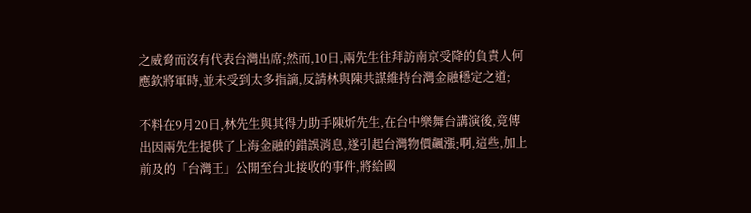之威脅而沒有代表台灣出席;然而,10日,兩先生往拜訪南京受降的負責人何應欽將軍時,並未受到太多指謫,反請林與陳共謀維持台灣金融穩定之道;

不料在9月20日,林先生與其得力助手陳炘先生,在台中樂舞台講演後,竟傳出因兩先生提供了上海金融的錯誤消息,遂引起台灣物價飆漲;啊,這些,加上前及的「台灣王」公開至台北接收的事件,將給國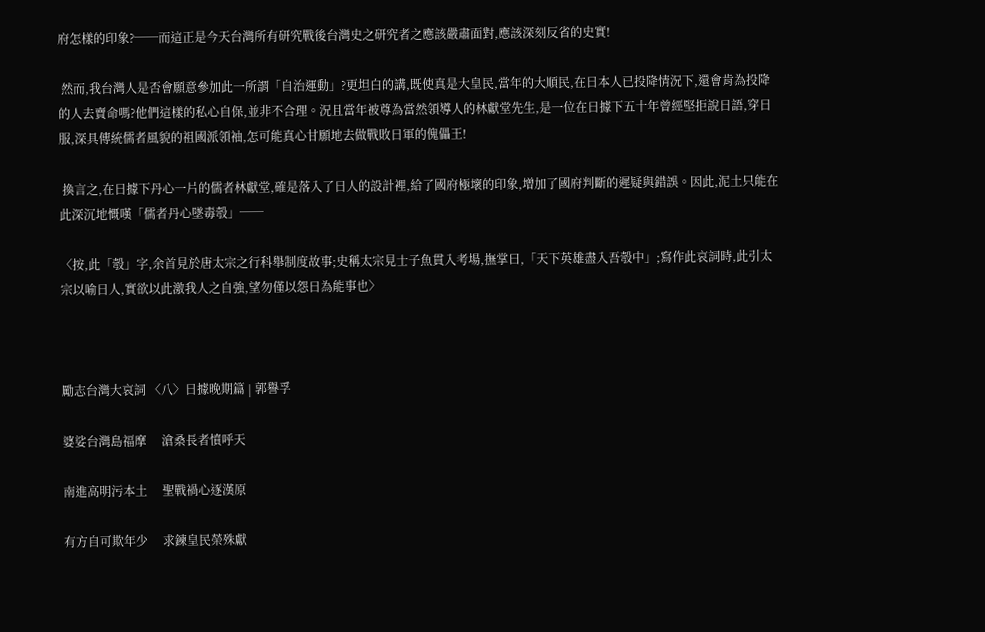府怎樣的印象?──而這正是今天台灣所有研究戰後台灣史之研究者之應該嚴肅面對,應該深刻反省的史實!

 然而,我台灣人是否會願意參加此一所謂「自治運動」?更坦白的講,既使真是大皇民,當年的大順民,在日本人已投降情況下,還會肯為投降的人去賣命嗎?他們這樣的私心自保,並非不合理。況且當年被尊為當然領導人的林獻堂先生,是一位在日據下五十年曾經堅拒說日語,穿日服,深具傳統儒者風貌的祖國派領袖,怎可能真心甘願地去做戰敗日軍的傀儡王!

 換言之,在日據下丹心一片的儒者林獻堂,確是落入了日人的設計裡,給了國府極壞的印象,增加了國府判斷的遲疑與錯誤。因此,泥土只能在此深沉地慨嘆「儒者丹心墜毒彀」──

〈按,此「彀」字,余首見於唐太宗之行科舉制度故事;史稱太宗見士子魚貫入考場,撫掌曰,「天下英雄盡入吾彀中」;寫作此哀詞時,此引太宗以喻日人,實欲以此激我人之自強,望勿僅以怨日為能事也〉



勵志台灣大哀詞 〈八〉日據晚期篇 | 郭譽孚

婆娑台灣島福摩     滄桑長者憤呼天

南進高明污本土     聖戰禍心逐漢原

有方自可欺年少     求鍊皇民榮殊獻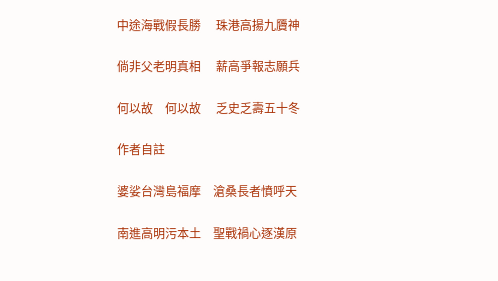中途海戰假長勝     珠港高揚九贗神

倘非父老明真相     薪高爭報志願兵

何以故    何以故     乏史乏壽五十冬

作者自註

婆娑台灣島福摩    滄桑長者憤呼天

南進高明污本土    聖戰禍心逐漢原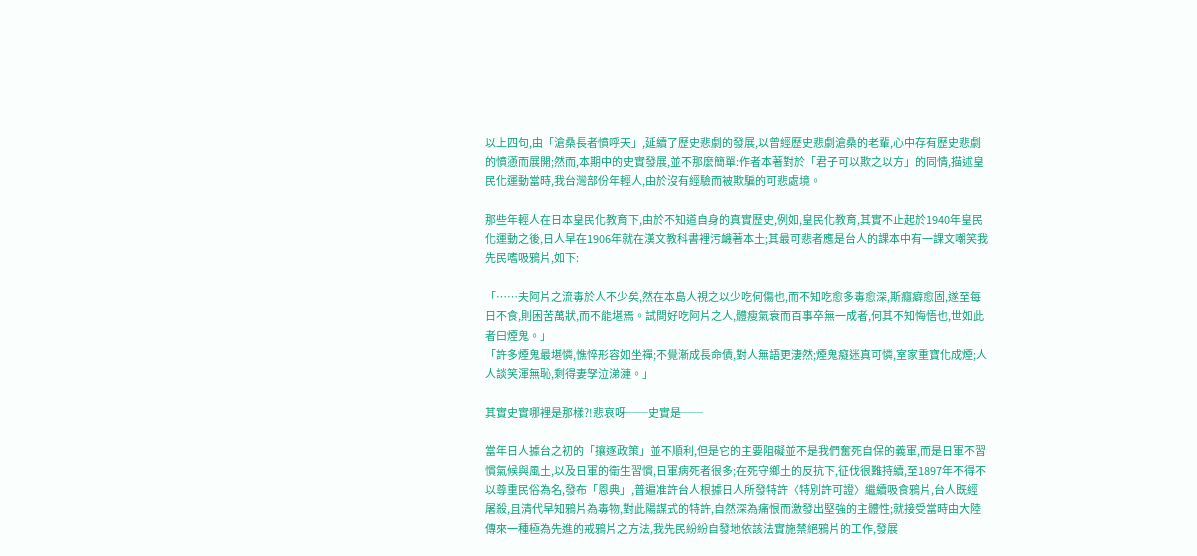以上四句,由「滄桑長者憤呼天」,延續了歷史悲劇的發展,以曾經歷史悲劇滄桑的老輩,心中存有歷史悲劇的憤懣而展開;然而,本期中的史實發展,並不那麼簡單:作者本著對於「君子可以欺之以方」的同情,描述皇民化運動當時,我台灣部份年輕人,由於沒有經驗而被欺騙的可悲處境。

那些年輕人在日本皇民化教育下,由於不知道自身的真實歷史,例如,皇民化教育,其實不止起於1940年皇民化運動之後,日人早在1906年就在漢文教科書裡污衊著本土;其最可悲者應是台人的課本中有一課文嘲笑我先民嗜吸鴉片,如下:

「……夫阿片之流毒於人不少矣,然在本島人視之以少吃何傷也,而不知吃愈多毒愈深,斯癮癖愈固,遂至每日不食,則困苦萬狀,而不能堪焉。試問好吃阿片之人,體瘦氣衰而百事卒無一成者,何其不知悔悟也,世如此者曰煙鬼。」
「許多煙鬼最堪憐,憔悴形容如坐禪;不覺漸成長命債,對人無語更淒然;煙鬼癡迷真可憐,室家重寶化成煙;人人談笑渾無恥,剩得妻孥泣涕漣。」

其實史實哪裡是那樣?!悲哀呀──史實是──

當年日人據台之初的「攘逐政策」並不順利,但是它的主要阻礙並不是我們奮死自保的義軍,而是日軍不習慣氣候與風土,以及日軍的衛生習慣,日軍病死者很多;在死守鄉土的反抗下,征伐很難持續,至1897年不得不以尊重民俗為名,發布「恩典」,普遍准許台人根據日人所發特許〈特別許可證〉繼續吸食鴉片,台人既經屠殺,且清代早知鴉片為毒物,對此陽謀式的特許,自然深為痛恨而激發出堅強的主體性;就接受當時由大陸傳來一種極為先進的戒鴉片之方法,我先民紛紛自發地依該法實施禁絕鴉片的工作,發展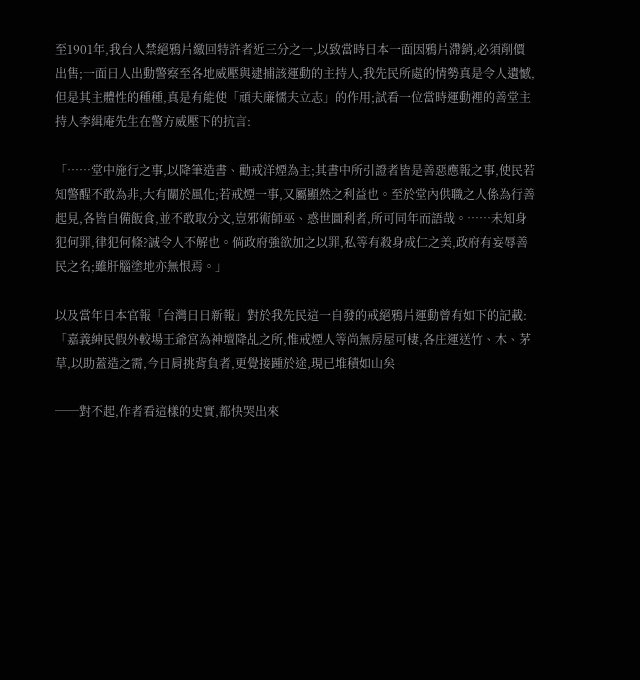至1901年,我台人禁絕鴉片繳回特許者近三分之一,以致當時日本一面因鴉片滯銷,必須削價出售;一面日人出動警察至各地威壓與逮捕該運動的主持人,我先民所處的情勢真是令人遺憾,但是其主體性的種種,真是有能使「頑夫廉懦夫立志」的作用;試看一位當時運動裡的善堂主持人李緝庵先生在警方威壓下的抗言:

「……堂中施行之事,以降筆造書、勸戒洋煙為主;其書中所引證者皆是善惡應報之事,使民若知警醒不敢為非,大有關於風化;若戒煙一事,又屬顯然之利益也。至於堂內供職之人係為行善起見,各皆自備飯食,並不敢取分文,豈邪術師巫、惑世圖利者,所可同年而語哉。……未知身犯何罪,律犯何條?誠令人不解也。倘政府強欲加之以罪,私等有殺身成仁之美,政府有妄辱善民之名;雖肝腦塗地亦無恨焉。」

以及當年日本官報「台灣日日新報」對於我先民這一自發的戒絕鴉片運動曾有如下的記載:
「嘉義紳民假外較場王爺宮為神壇降乩之所,惟戒煙人等尚無房屋可棲,各庄運送竹、木、茅草,以助蓋造之需,今日肩挑背負者,更覺接踵於途,現已堆積如山矣

──對不起,作者看這樣的史實,都快哭出來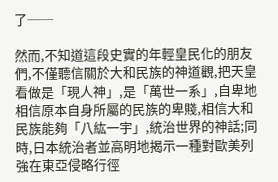了──

然而,不知道這段史實的年輕皇民化的朋友們,不僅聽信關於大和民族的神道觀,把天皇看做是「現人神」,是「萬世一系」,自卑地相信原本自身所屬的民族的卑賤,相信大和民族能夠「八紘一宇」,統治世界的神話;同時,日本統治者並高明地揭示一種對歐美列強在東亞侵略行徑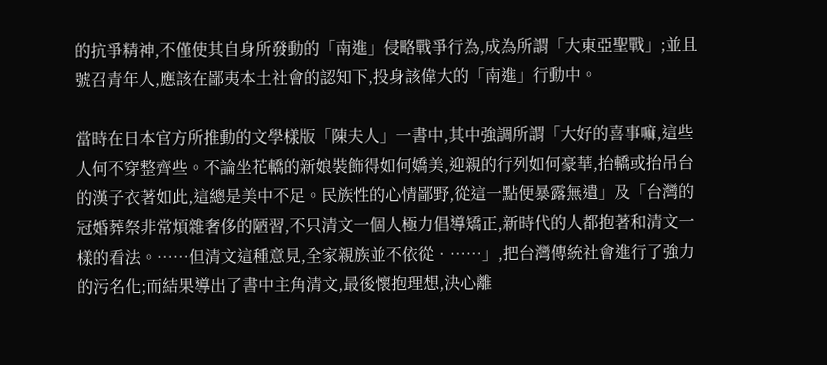的抗爭精神,不僅使其自身所發動的「南進」侵略戰爭行為,成為所謂「大東亞聖戰」;並且號召青年人,應該在鄙夷本土社會的認知下,投身該偉大的「南進」行動中。

當時在日本官方所推動的文學樣版「陳夫人」一書中,其中強調所謂「大好的喜事嘛,這些人何不穿整齊些。不論坐花轎的新娘裝飾得如何嬌美,迎親的行列如何豪華,抬轎或抬吊台的漢子衣著如此,這總是美中不足。民族性的心情鄙野,從這一點便暴露無遺」及「台灣的冠婚葬祭非常煩雜奢侈的陋習,不只清文一個人極力倡導矯正,新時代的人都抱著和清文一樣的看法。……但清文這種意見,全家親族並不依從‧……」,把台灣傳統社會進行了強力的污名化;而結果導出了書中主角清文,最後懷抱理想,決心離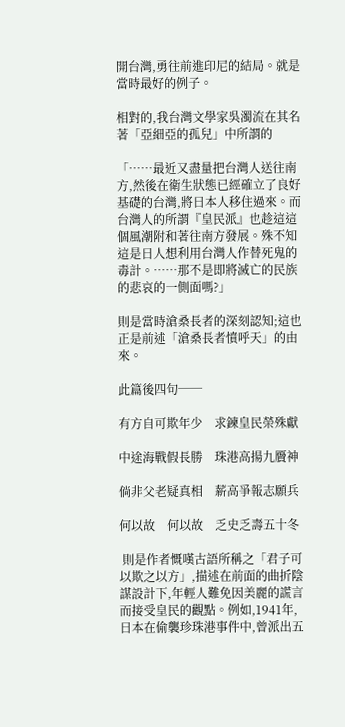開台灣,勇往前進印尼的結局。就是當時最好的例子。

相對的,我台灣文學家吳濁流在其名著「亞細亞的孤兒」中所謂的

「……最近又盡量把台灣人送往南方,然後在衛生狀態已經確立了良好基礎的台灣,將日本人移住過來。而台灣人的所謂『皇民派』也趁這這個風潮附和著往南方發展。殊不知這是日人想利用台灣人作替死鬼的毒計。……那不是即將滅亡的民族的悲哀的一側面嗎?」

則是當時滄桑長者的深刻認知;這也正是前述「滄桑長者憤呼天」的由來。

此篇後四句──

有方自可欺年少    求鍊皇民榮殊獻

中途海戰假長勝    珠港高揚九贗神

倘非父老疑真相    薪高爭報志願兵

何以故    何以故    乏史乏壽五十冬

 則是作者慨嘆古語所稱之「君子可以欺之以方」,描述在前面的曲折陰謀設計下,年輕人難免因美麗的謊言而接受皇民的觀點。例如,1941年,日本在偷襲珍珠港事件中,曾派出五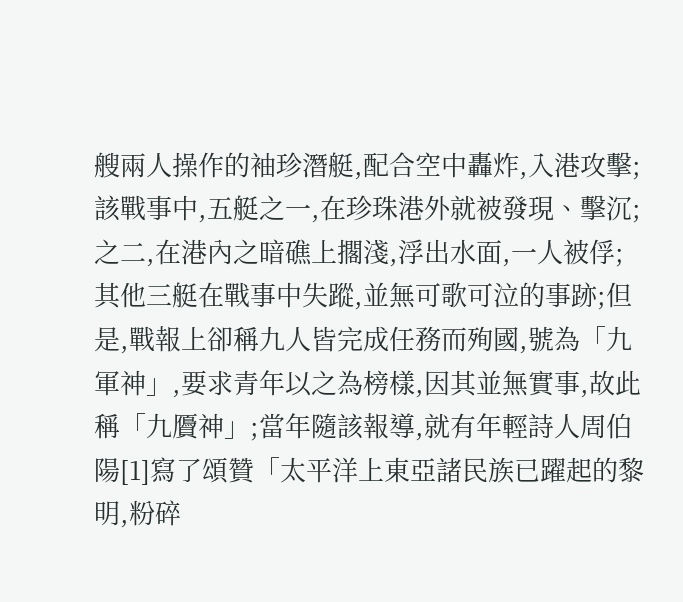艘兩人操作的袖珍潛艇,配合空中轟炸,入港攻擊;該戰事中,五艇之一,在珍珠港外就被發現、擊沉;之二,在港內之暗礁上擱淺,浮出水面,一人被俘;其他三艇在戰事中失蹤,並無可歌可泣的事跡;但是,戰報上卻稱九人皆完成任務而殉國,號為「九軍神」,要求青年以之為榜樣,因其並無實事,故此稱「九贗神」;當年隨該報導,就有年輕詩人周伯陽[1]寫了頌贊「太平洋上東亞諸民族已躍起的黎明,粉碎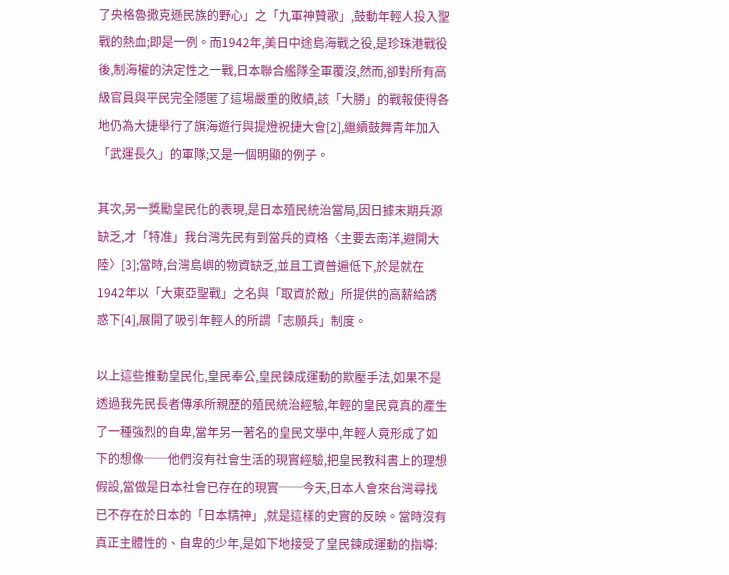了央格魯撒克遜民族的野心」之「九軍神贊歌」,鼓動年輕人投入聖戰的熱血;即是一例。而1942年,美日中途島海戰之役,是珍珠港戰役後,制海權的決定性之一戰,日本聯合艦隊全軍覆沒,然而,卻對所有高級官員與平民完全隱匿了這場嚴重的敗績,該「大勝」的戰報使得各地仍為大捷舉行了旗海遊行與提燈祝捷大會[2],繼續鼓舞青年加入「武運長久」的軍隊;又是一個明顯的例子。

其次,另一獎勵皇民化的表現,是日本殖民統治當局,因日據末期兵源缺乏,才「特准」我台灣先民有到當兵的資格〈主要去南洋,避開大陸〉[3];當時,台灣島嶼的物資缺乏,並且工資普遍低下,於是就在1942年以「大東亞聖戰」之名與「取資於敵」所提供的高薪給誘惑下[4],展開了吸引年輕人的所謂「志願兵」制度。

以上這些推動皇民化,皇民奉公,皇民鍊成運動的欺壓手法,如果不是透過我先民長者傳承所親歷的殖民統治經驗,年輕的皇民竟真的產生了一種強烈的自卑,當年另一著名的皇民文學中,年輕人竟形成了如下的想像──他們沒有社會生活的現實經驗,把皇民教科書上的理想假設,當做是日本社會已存在的現實──今天,日本人會來台灣尋找已不存在於日本的「日本精神」,就是這樣的史實的反映。當時沒有真正主體性的、自卑的少年,是如下地接受了皇民鍊成運動的指導: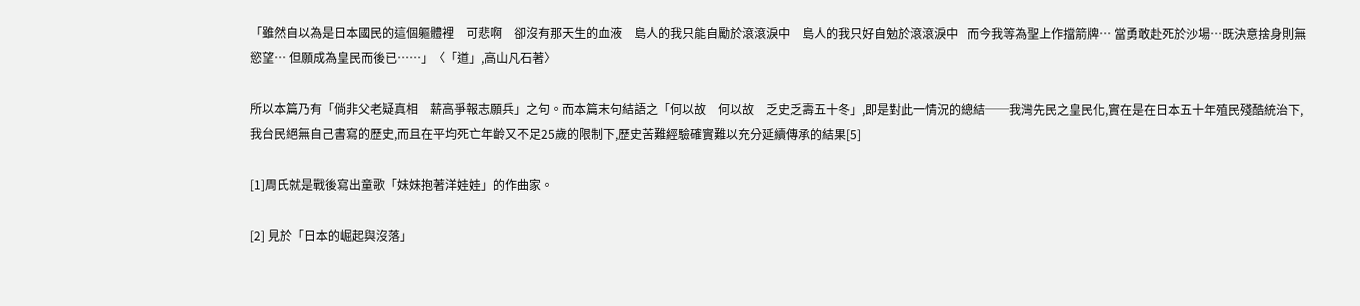「雖然自以為是日本國民的這個軀體裡    可悲啊    卻沒有那天生的血液    島人的我只能自勵於滾滾淚中    島人的我只好自勉於滾滾淚中   而今我等為聖上作擋箭牌… 當勇敢赴死於沙場…既決意捨身則無慾望… 但願成為皇民而後已……」〈「道」,高山凡石著〉

所以本篇乃有「倘非父老疑真相    薪高爭報志願兵」之句。而本篇末句結語之「何以故    何以故    乏史乏壽五十冬」,即是對此一情況的總結──我灣先民之皇民化,實在是在日本五十年殖民殘酷統治下,我台民絕無自己書寫的歷史,而且在平均死亡年齡又不足25歲的限制下,歷史苦難經驗確實難以充分延續傳承的結果[5]

[1]周氏就是戰後寫出童歌「妹妹抱著洋娃娃」的作曲家。

[2] 見於「日本的崛起與沒落」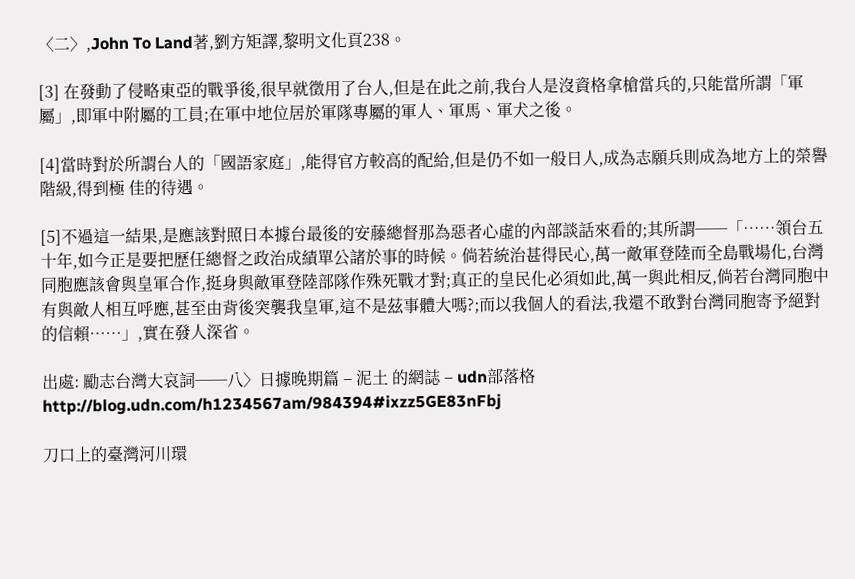〈二〉,John To Land著,劉方矩譯,黎明文化頁238。

[3] 在發動了侵略東亞的戰爭後,很早就徵用了台人,但是在此之前,我台人是沒資格拿槍當兵的,只能當所謂「軍屬」,即軍中附屬的工員;在軍中地位居於軍隊專屬的軍人、軍馬、軍犬之後。

[4]當時對於所謂台人的「國語家庭」,能得官方較高的配給,但是仍不如一般日人,成為志願兵則成為地方上的榮譽階級,得到極 佳的待遇。

[5]不過這一結果,是應該對照日本據台最後的安藤總督那為惡者心虛的內部談話來看的;其所謂──「……領台五十年,如今正是要把歷任總督之政治成績單公諸於事的時候。倘若統治甚得民心,萬一敵軍登陸而全島戰場化,台灣同胞應該會與皇軍合作,挺身與敵軍登陸部隊作殊死戰才對;真正的皇民化必須如此,萬一與此相反,倘若台灣同胞中有與敵人相互呼應,甚至由背後突襲我皇軍,這不是茲事體大嗎?;而以我個人的看法,我還不敢對台灣同胞寄予絕對的信賴……」,實在發人深省。

出處: 勵志台灣大哀詞──八〉日據晚期篇 – 泥土 的網誌 – udn部落格http://blog.udn.com/h1234567am/984394#ixzz5GE83nFbj

刀口上的臺灣河川環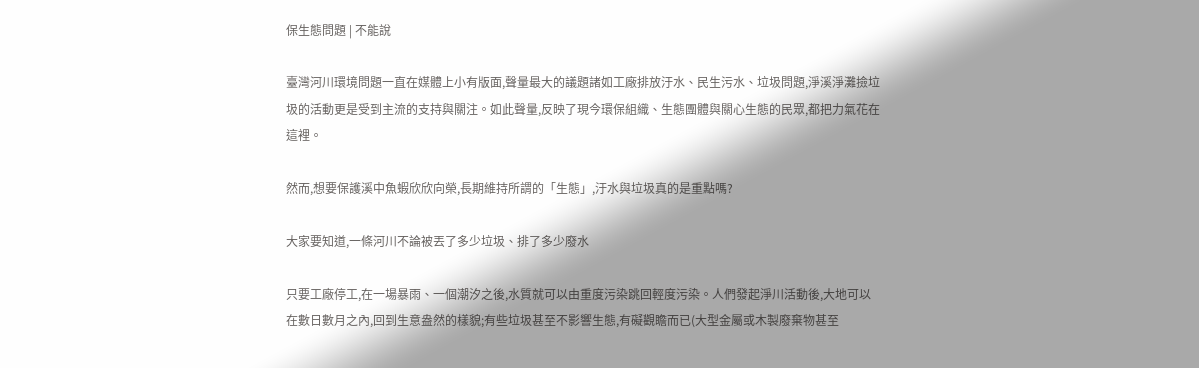保生態問題 | 不能說

臺灣河川環境問題一直在媒體上小有版面,聲量最大的議題諸如工廠排放汙水、民生污水、垃圾問題,淨溪淨灘撿垃圾的活動更是受到主流的支持與關注。如此聲量,反映了現今環保組織、生態團體與關心生態的民眾,都把力氣花在這裡。

然而,想要保護溪中魚蝦欣欣向榮,長期維持所謂的「生態」,汙水與垃圾真的是重點嗎?

大家要知道,一條河川不論被丟了多少垃圾、排了多少廢水

只要工廠停工,在一場暴雨、一個潮汐之後,水質就可以由重度污染跳回輕度污染。人們發起淨川活動後,大地可以在數日數月之內,回到生意盎然的樣貌;有些垃圾甚至不影響生態,有礙觀瞻而已(大型金屬或木製廢棄物甚至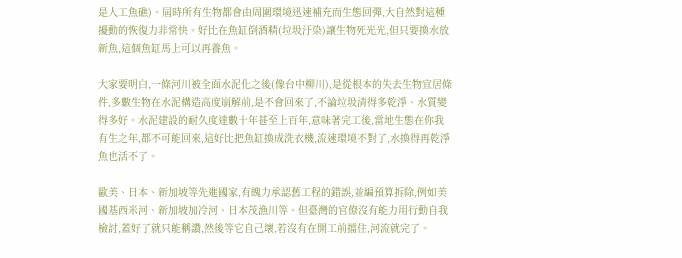是人工魚礁)。屆時所有生物都會由周圍環境迅速補充而生態回彈,大自然對這種擾動的恢復力非常快。好比在魚缸倒酒精(垃圾汙染)讓生物死光光,但只要換水放新魚,這個魚缸馬上可以再養魚。

大家要明白,一條河川被全面水泥化之後(像台中柳川),是從根本的失去生物宜居條件,多數生物在水泥構造高度崩解前,是不會回來了,不論垃圾清得多乾淨、水質變得多好。水泥建設的耐久度達數十年甚至上百年,意味著完工後,當地生態在你我有生之年,都不可能回來,這好比把魚缸換成洗衣機,流速環境不對了,水換得再乾淨魚也活不了。

歐美、日本、新加坡等先進國家,有魄力承認舊工程的錯誤,並編預算拆除,例如美國基西米河、新加坡加冷河、日本茂漁川等。但臺灣的官僚沒有能力用行動自我檢討,蓋好了就只能稱讚,然後等它自己壞,若沒有在開工前擋住,河流就完了。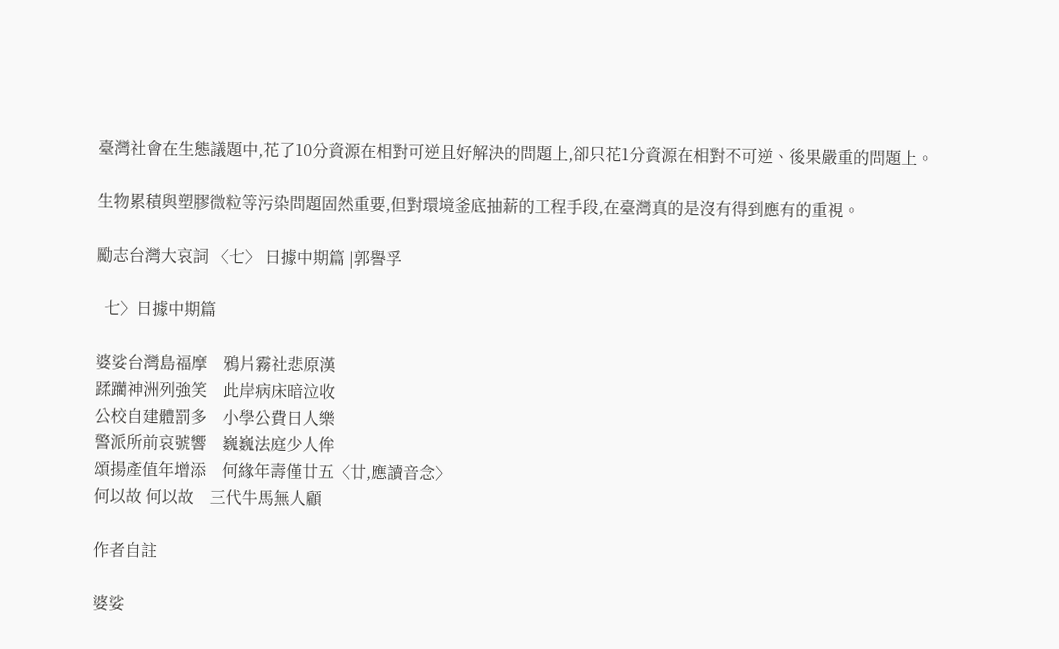臺灣社會在生態議題中,花了10分資源在相對可逆且好解決的問題上,卻只花1分資源在相對不可逆、後果嚴重的問題上。

生物累積與塑膠微粒等污染問題固然重要,但對環境釜底抽薪的工程手段,在臺灣真的是沒有得到應有的重視。

勵志台灣大哀詞 〈七〉 日據中期篇 |郭譽孚

  七〉日據中期篇

婆娑台灣島福摩    鴉片霧社悲原漢
蹂躪神洲列強笑    此岸病床暗泣收
公校自建體罰多    小學公費日人樂
警派所前哀號響    巍巍法庭少人侔
頌揚產值年增添    何緣年壽僅廿五〈廿,應讀音念〉
何以故 何以故    三代牛馬無人顧

作者自註

婆娑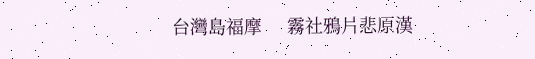台灣島福摩     霧社鴉片悲原漢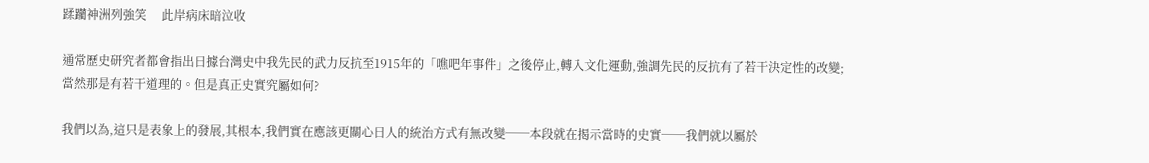蹂躪神洲列強笑     此岸病床暗泣收

通常歷史研究者都會指出日據台灣史中我先民的武力反抗至1915年的「噍吧年事件」之後停止,轉入文化運動,強調先民的反抗有了若干決定性的改變;當然那是有若干道理的。但是真正史實究屬如何?

我們以為,這只是表象上的發展,其根本,我們實在應該更關心日人的統治方式有無改變──本段就在揭示當時的史實──我們就以屬於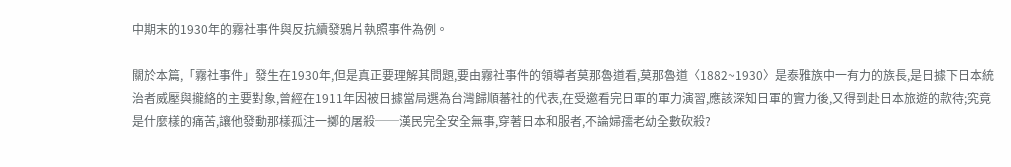中期末的1930年的霧社事件與反抗續發鴉片執照事件為例。

關於本篇,「霧社事件」發生在1930年,但是真正要理解其問題,要由霧社事件的領導者莫那魯道看,莫那魯道〈1882~1930〉是泰雅族中一有力的族長,是日據下日本統治者威壓與攏絡的主要對象,曾經在1911年因被日據當局選為台灣歸順蕃社的代表,在受邀看完日軍的軍力演習,應該深知日軍的實力後,又得到赴日本旅遊的款待;究竟是什麼樣的痛苦,讓他發動那樣孤注一擲的屠殺──漢民完全安全無事,穿著日本和服者,不論婦孺老幼全數砍殺?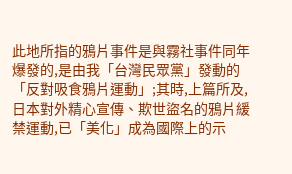此地所指的鴉片事件是與霧社事件同年爆發的,是由我「台灣民眾黨」發動的「反對吸食鴉片運動」;其時,上篇所及,日本對外精心宣傳、欺世盜名的鴉片緩禁運動,已「美化」成為國際上的示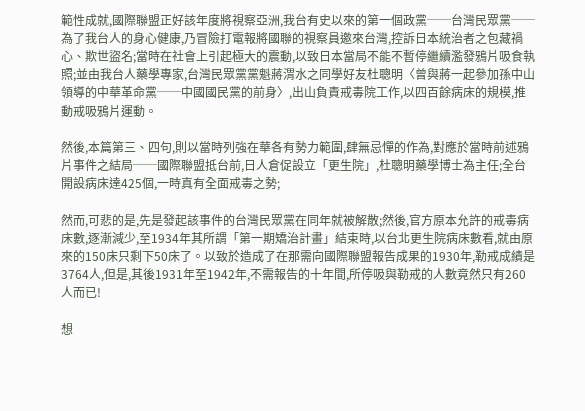範性成就,國際聯盟正好該年度將視察亞洲,我台有史以來的第一個政黨──台灣民眾黨──為了我台人的身心健康,乃冒險打電報將國聯的視察員邀來台灣,控訴日本統治者之包藏禍心、欺世盜名;當時在社會上引起極大的震動,以致日本當局不能不暫停繼續濫發鴉片吸食執照;並由我台人藥學專家,台灣民眾黨黨魁蔣渭水之同學好友杜聰明〈曾與蔣一起參加孫中山領導的中華革命黨──中國國民黨的前身〉,出山負責戒毒院工作,以四百餘病床的規模,推動戒吸鴉片運動。

然後,本篇第三、四句,則以當時列強在華各有勢力範圍,肆無忌憚的作為,對應於當時前述鴉片事件之結局──國際聯盟抵台前,日人倉促設立「更生院」,杜聰明藥學博士為主任;全台開設病床達425個,一時真有全面戒毒之勢;

然而,可悲的是,先是發起該事件的台灣民眾黨在同年就被解散;然後,官方原本允許的戒毒病床數,逐漸減少,至1934年其所謂「第一期矯治計畫」結束時,以台北更生院病床數看,就由原來的150床只剩下50床了。以致於造成了在那需向國際聯盟報告成果的1930年,勒戒成績是3764人,但是,其後1931年至1942年,不需報告的十年間,所停吸與勒戒的人數竟然只有260人而已!

想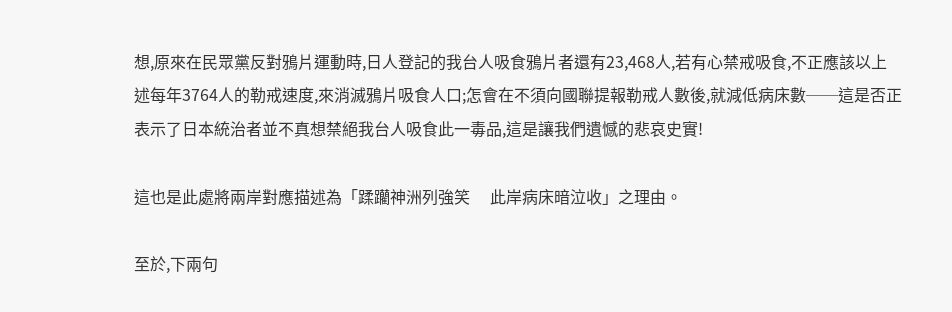想,原來在民眾黨反對鴉片運動時,日人登記的我台人吸食鴉片者還有23,468人,若有心禁戒吸食,不正應該以上述每年3764人的勒戒速度,來消滅鴉片吸食人口;怎會在不須向國聯提報勒戒人數後,就減低病床數──這是否正表示了日本統治者並不真想禁絕我台人吸食此一毒品,這是讓我們遺憾的悲哀史實!

這也是此處將兩岸對應描述為「蹂躪神洲列強笑     此岸病床暗泣收」之理由。

至於,下兩句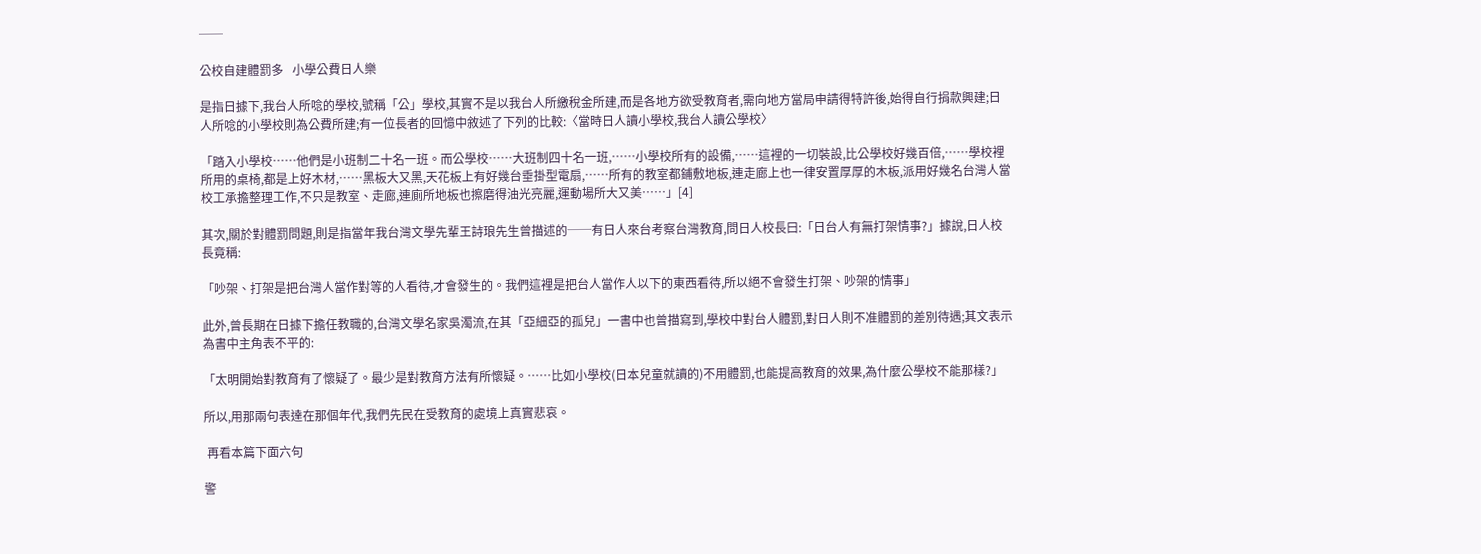──

公校自建體罰多   小學公費日人樂

是指日據下,我台人所唸的學校,號稱「公」學校,其實不是以我台人所繳稅金所建,而是各地方欲受教育者,需向地方當局申請得特許後,始得自行捐款興建;日人所唸的小學校則為公費所建;有一位長者的回憶中敘述了下列的比較:〈當時日人讀小學校,我台人讀公學校〉

「踏入小學校……他們是小班制二十名一班。而公學校……大班制四十名一班,……小學校所有的設備,……這裡的一切裝設,比公學校好幾百倍,……學校裡所用的桌椅,都是上好木材,……黑板大又黑,天花板上有好幾台垂掛型電扇,……所有的教室都鋪敷地板,連走廊上也一律安置厚厚的木板,派用好幾名台灣人當校工承擔整理工作,不只是教室、走廊,連廁所地板也擦磨得油光亮麗,運動場所大又美……」[4]

其次,關於對體罰問題,則是指當年我台灣文學先輩王詩琅先生曾描述的──有日人來台考察台灣教育,問日人校長曰:「日台人有無打架情事?」據說,日人校長竟稱:

「吵架、打架是把台灣人當作對等的人看待,才會發生的。我們這裡是把台人當作人以下的東西看待,所以絕不會發生打架、吵架的情事」

此外,曾長期在日據下擔任教職的,台灣文學名家吳濁流,在其「亞細亞的孤兒」一書中也曾描寫到,學校中對台人體罰,對日人則不准體罰的差別待遇;其文表示為書中主角表不平的:

「太明開始對教育有了懷疑了。最少是對教育方法有所懷疑。……比如小學校(日本兒童就讀的)不用體罰,也能提高教育的效果,為什麼公學校不能那樣?」

所以,用那兩句表達在那個年代,我們先民在受教育的處境上真實悲哀。

 再看本篇下面六句

警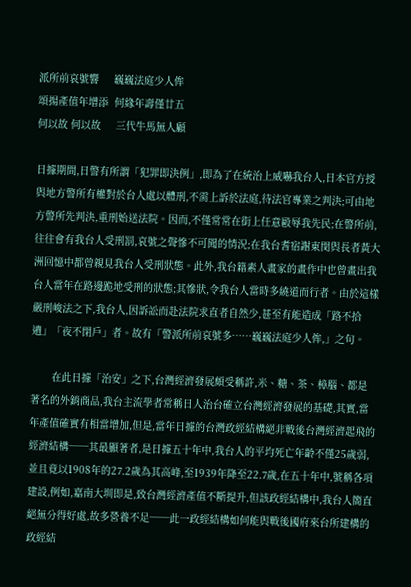派所前哀號響     巍巍法庭少人侔
頌揚產值年增添  何緣年壽僅廿五
何以故 何以故     三代牛馬無人顧

日據期間,日警有所謂「犯罪即決例」,即為了在統治上威嚇我台人,日本官方授與地方警所有權對於台人處以體刑,不需上訴於法庭,待法官專業之判決;可由地方警所先判決,重刑始送法院。因而,不僅常常在街上任意毆辱我先民;在警所前,往往會有我台人受刑罰,哀號之聲慘不可聞的情況;在我台耆宿謝東閔與長者黃大洲回憶中都曾親見我台人受刑狀態。此外,我台籍素人畫家的畫作中也曾畫出我台人當年在路邊跪地受刑的狀態;其慘狀,令我台人當時多繞道而行者。由於這樣嚴刑峻法之下,我台人,因訴訟而赴法院求直者自然少,甚至有能造成「路不拾遺」「夜不閉戶」者。故有「警派所前哀號多……巍巍法庭少人侔,」之句。

       在此日據「治安」之下,台灣經濟發展頗受稱許,米、糖、茶、樟腦、都是著名的外銷商品,我台主流學者常稱日人治台確立台灣經濟發展的基礎,其實,當年產值確實有相當增加,但是,當年日據的台灣政經結構絕非戰後台灣經濟起飛的經濟結構──其最顯著者,是日據五十年中,我台人的平均死亡年齡不僅25歲弱,並且竟以1908年的27.2歲為其高峰,至1939年降至22.7歲,在五十年中,號稱各項建設,例如,嘉南大圳即是,致台灣經濟產值不斷提升,但該政經結構中,我台人簡直絕無分得好處,故多營養不足──此一政經結構如何能與戰後國府來台所建構的政經結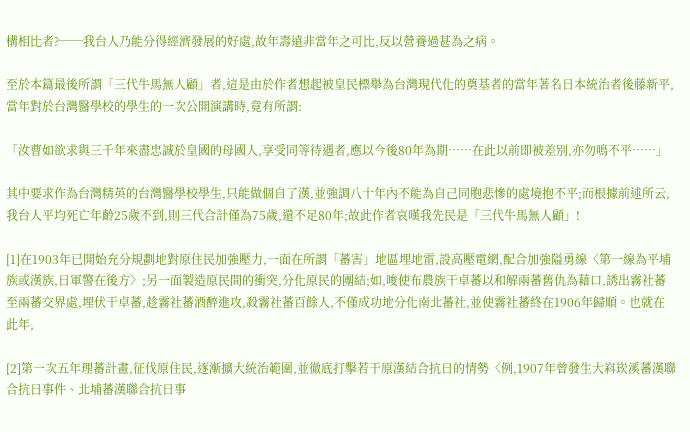構相比者?──我台人乃能分得經濟發展的好處,故年壽遠非當年之可比,反以營養過甚為之病。

至於本篇最後所謂「三代牛馬無人顧」者,這是由於作者想起被皇民標舉為台灣現代化的奠基者的當年著名日本統治者後藤新平,當年對於台灣醫學校的學生的一次公開演講時,竟有所謂:

「汝曹如欲求與三千年來盡忠誠於皇國的母國人,享受同等待遇者,應以今後80年為期……在此以前即被差別,亦勿鳴不平……」

其中要求作為台灣精英的台灣醫學校學生,只能做個自了漢,並強調八十年內不能為自己同胞悲慘的處境抱不平;而根據前述所云,我台人平均死亡年齡25歲不到,則三代合計僅為75歲,還不足80年;故此作者哀嘆我先民是「三代牛馬無人顧」!

[1]在1903年已開始充分規劃地對原住民加強壓力,一面在所謂「蕃害」地區埋地雷,設高壓電網,配合加強隘勇線〈第一線為平埔族或漢族,日軍警在後方〉;另一面製造原民間的衝突,分化原民的團結;如,唆使布農族干卓蕃以和解兩蕃舊仇為藉口,誘出霧社蕃至兩蕃交界處,埋伏干卓蕃,趁霧社蕃酒醉進攻,殺霧社蕃百餘人,不僅成功地分化南北蕃社,並使霧社蕃終在1906年歸順。也就在此年,

[2]第一次五年理蕃計畫,征伐原住民,逐漸擴大統治範圍,並徹底打擊若干原漢結合抗日的情勢〈例,1907年曾發生大嵙崁溪蕃漢聯合抗日事件、北埔蕃漢聯合抗日事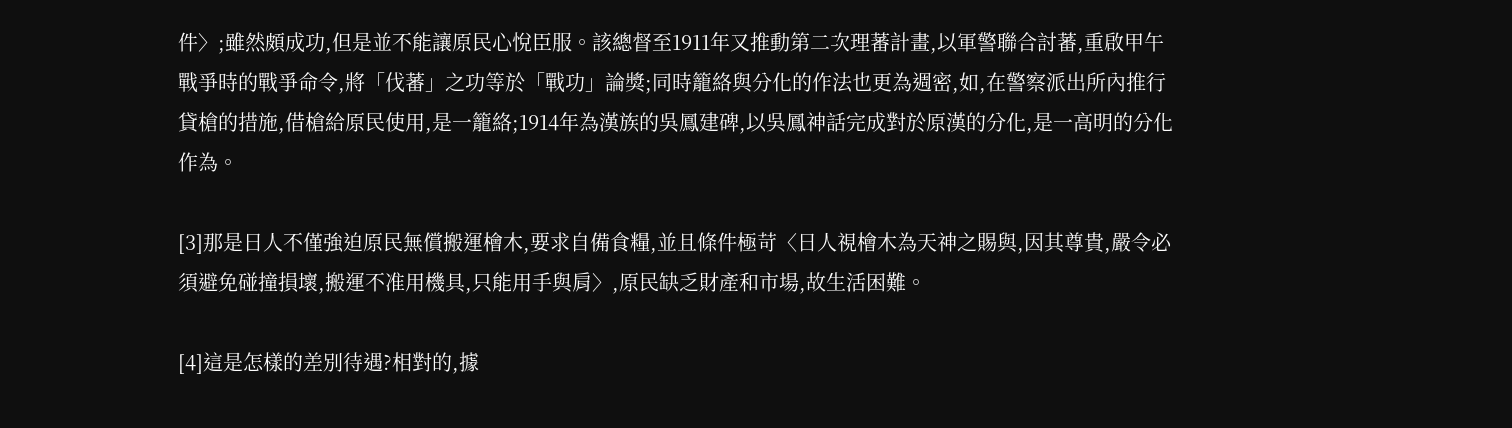件〉;雖然頗成功,但是並不能讓原民心悅臣服。該總督至1911年又推動第二次理蕃計畫,以軍警聯合討蕃,重啟甲午戰爭時的戰爭命令,將「伐蕃」之功等於「戰功」論獎;同時籠絡與分化的作法也更為週密,如,在警察派出所內推行貸槍的措施,借槍給原民使用,是一籠絡;1914年為漢族的吳鳳建碑,以吳鳳神話完成對於原漢的分化,是一高明的分化作為。

[3]那是日人不僅強迫原民無償搬運檜木,要求自備食糧,並且條件極苛〈日人視檜木為天神之賜與,因其尊貴,嚴令必須避免碰撞損壞,搬運不准用機具,只能用手與肩〉,原民缺乏財產和市場,故生活困難。

[4]這是怎樣的差別待遇?相對的,據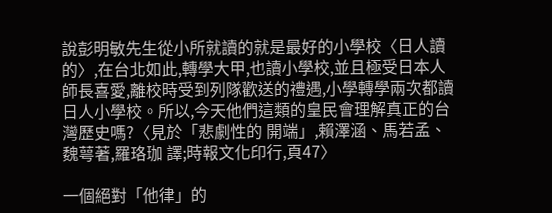說彭明敏先生從小所就讀的就是最好的小學校〈日人讀的〉,在台北如此,轉學大甲,也讀小學校,並且極受日本人師長喜愛,離校時受到列隊歡送的禮遇,小學轉學兩次都讀日人小學校。所以,今天他們這類的皇民會理解真正的台灣歷史嗎?〈見於「悲劇性的 開端」,賴澤涵、馬若孟、魏萼著,羅珞珈 譯;時報文化印行,頁47〉

一個絕對「他律」的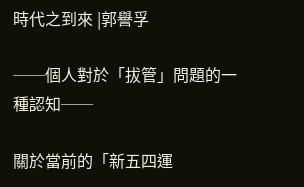時代之到來 |郭譽孚

──個人對於「拔管」問題的一種認知──

關於當前的「新五四運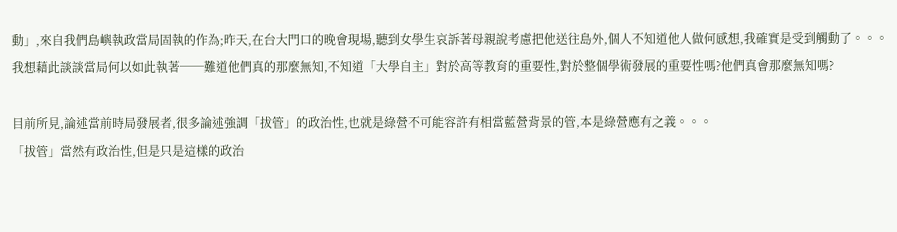動」,來自我們島嶼執政當局固執的作為;昨天,在台大門口的晚會現場,聽到女學生哀訴著母親說考慮把他送往島外,個人不知道他人做何感想,我確實是受到觸動了。。。
我想藉此談談當局何以如此執著──難道他們真的那麼無知,不知道「大學自主」對於高等教育的重要性,對於整個學術發展的重要性嗎?他們真會那麼無知嗎?

目前所見,論述當前時局發展者,很多論述強調「拔管」的政治性,也就是綠營不可能容許有相當藍營背景的管,本是綠營應有之義。。。
「拔管」當然有政治性,但是只是這樣的政治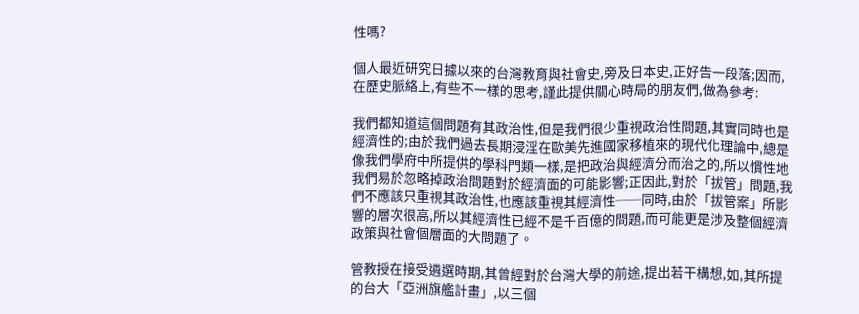性嗎?

個人最近研究日據以來的台灣教育與社會史,旁及日本史,正好告一段落;因而,在歷史脈絡上,有些不一樣的思考,謹此提供關心時局的朋友們,做為參考:

我們都知道這個問題有其政治性,但是我們很少重視政治性問題,其實同時也是經濟性的;由於我們過去長期浸淫在歐美先進國家移植來的現代化理論中,總是像我們學府中所提供的學科門類一樣,是把政治與經濟分而治之的,所以慣性地我們易於忽略掉政治問題對於經濟面的可能影響;正因此,對於「拔管」問題,我們不應該只重視其政治性,也應該重視其經濟性──同時,由於「拔管案」所影響的層次很高,所以其經濟性已經不是千百億的問題,而可能更是涉及整個經濟政策與社會個層面的大問題了。

管教授在接受遴選時期,其曾經對於台灣大學的前途,提出若干構想,如,其所提的台大「亞洲旗艦計畫」,以三個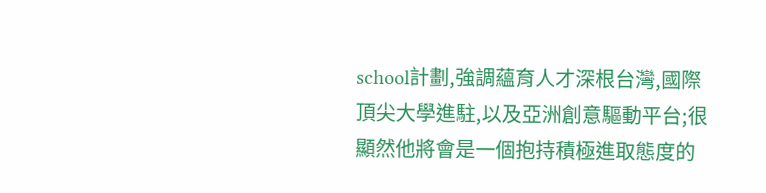school計劃,強調蘊育人才深根台灣,國際頂尖大學進駐,以及亞洲創意驅動平台;很顯然他將會是一個抱持積極進取態度的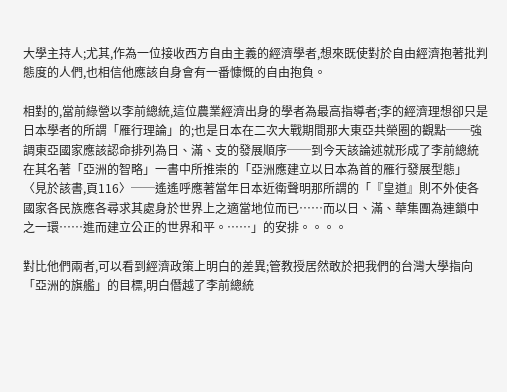大學主持人;尤其,作為一位接收西方自由主義的經濟學者,想來既使對於自由經濟抱著批判態度的人們,也相信他應該自身會有一番慷慨的自由抱負。

相對的,當前綠營以李前總統,這位農業經濟出身的學者為最高指導者;李的經濟理想卻只是日本學者的所謂「雁行理論」的;也是日本在二次大戰期間那大東亞共榮圈的觀點──強調東亞國家應該認命排列為日、滿、支的發展順序──到今天該論述就形成了李前總統在其名著「亞洲的智略」一書中所推崇的「亞洲應建立以日本為首的雁行發展型態」〈見於該書,頁116〉──遙遙呼應著當年日本近衛聲明那所謂的「『皇道』則不外使各國家各民族應各尋求其處身於世界上之適當地位而已……而以日、滿、華集團為連鎖中之一環……進而建立公正的世界和平。……」的安排。。。。

對比他們兩者,可以看到經濟政策上明白的差異;管教授居然敢於把我們的台灣大學指向「亞洲的旗艦」的目標,明白僭越了李前總統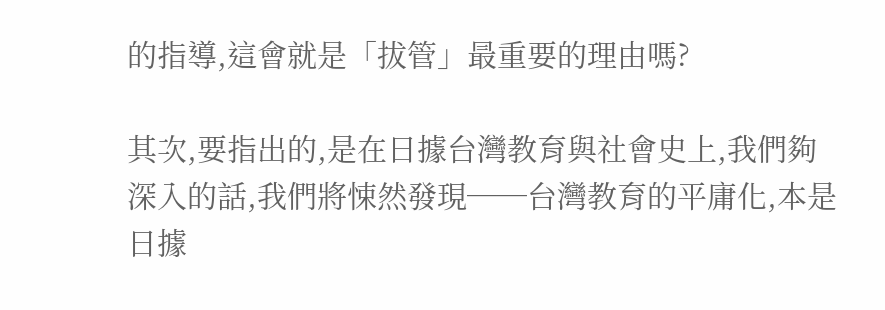的指導,這會就是「拔管」最重要的理由嗎?

其次,要指出的,是在日據台灣教育與社會史上,我們夠深入的話,我們將悚然發現──台灣教育的平庸化,本是日據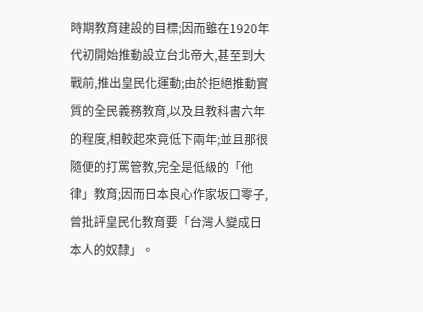時期教育建設的目標;因而雖在1920年代初開始推動設立台北帝大,甚至到大戰前,推出皇民化運動;由於拒絕推動實質的全民義務教育,以及且教科書六年的程度,相較起來竟低下兩年;並且那很隨便的打罵管教,完全是低級的「他律」教育;因而日本良心作家坂口零子,曾批評皇民化教育要「台灣人變成日本人的奴隸」。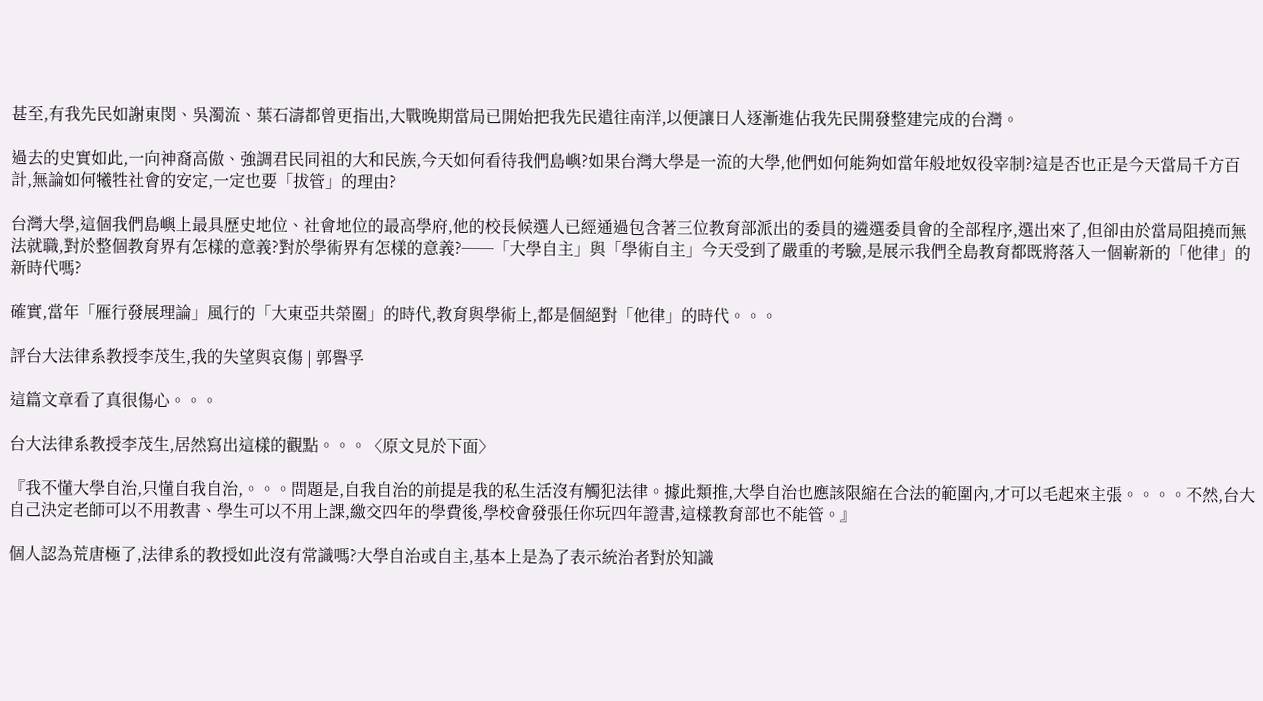甚至,有我先民如謝東閔、吳濁流、葉石濤都曾更指出,大戰晚期當局已開始把我先民遣往南洋,以便讓日人逐漸進佔我先民開發整建完成的台灣。

過去的史實如此,一向神裔高傲、強調君民同祖的大和民族,今天如何看待我們島嶼?如果台灣大學是一流的大學,他們如何能夠如當年般地奴役宰制?這是否也正是今天當局千方百計,無論如何犧牲社會的安定,一定也要「拔管」的理由?

台灣大學,這個我們島嶼上最具歷史地位、社會地位的最高學府,他的校長候選人已經通過包含著三位教育部派出的委員的遴選委員會的全部程序,選出來了,但卻由於當局阻撓而無法就職,對於整個教育界有怎樣的意義?對於學術界有怎樣的意義?──「大學自主」與「學術自主」今天受到了嚴重的考驗,是展示我們全島教育都既將落入一個嶄新的「他律」的新時代嗎?

確實,當年「雁行發展理論」風行的「大東亞共榮圈」的時代,教育與學術上,都是個絕對「他律」的時代。。。

評台大法律系教授李茂生,我的失望與哀傷 | 郭譽孚

這篇文章看了真很傷心。。。

台大法律系教授李茂生,居然寫出這樣的觀點。。。〈原文見於下面〉

『我不懂大學自治,只懂自我自治,。。。問題是,自我自治的前提是我的私生活沒有觸犯法律。據此類推,大學自治也應該限縮在合法的範圍內,才可以毛起來主張。。。。不然,台大自己決定老師可以不用教書、學生可以不用上課,繳交四年的學費後,學校會發張任你玩四年證書,這樣教育部也不能管。』

個人認為荒唐極了,法律系的教授如此沒有常識嗎?大學自治或自主,基本上是為了表示統治者對於知識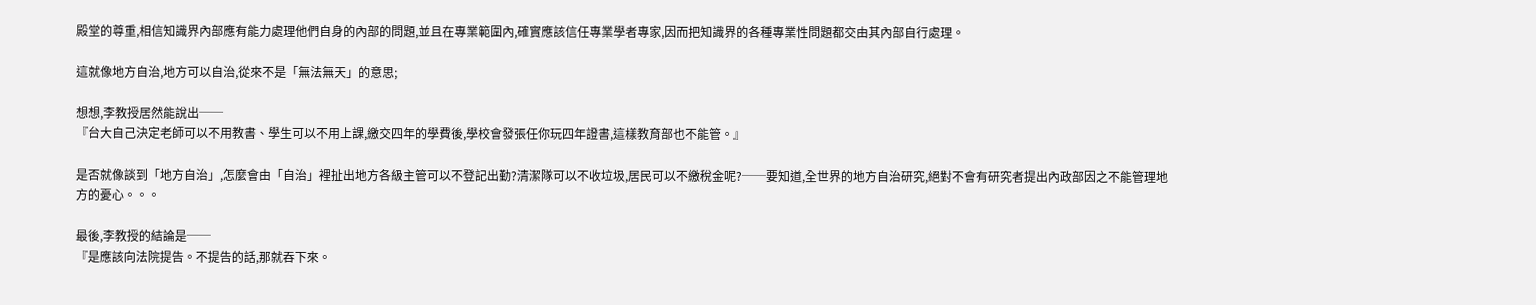殿堂的尊重,相信知識界內部應有能力處理他們自身的內部的問題,並且在專業範圍內,確實應該信任專業學者專家,因而把知識界的各種專業性問題都交由其內部自行處理。

這就像地方自治,地方可以自治,從來不是「無法無天」的意思;

想想,李教授居然能說出──
『台大自己決定老師可以不用教書、學生可以不用上課,繳交四年的學費後,學校會發張任你玩四年證書,這樣教育部也不能管。』

是否就像談到「地方自治」,怎麼會由「自治」裡扯出地方各級主管可以不登記出勤?清潔隊可以不收垃圾,居民可以不繳稅金呢?──要知道,全世界的地方自治研究,絕對不會有研究者提出內政部因之不能管理地方的憂心。。。

最後,李教授的結論是──
『是應該向法院提告。不提告的話,那就吞下來。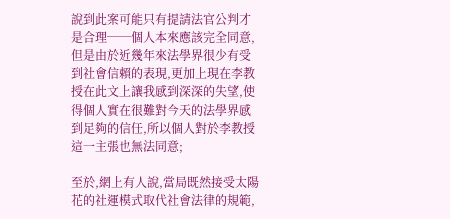說到此案可能只有提請法官公判才是合理──個人本來應該完全同意,但是由於近幾年來法學界很少有受到社會信賴的表現,更加上現在李教授在此文上讓我感到深深的失望,使得個人實在很難對今天的法學界感到足夠的信任,所以個人對於李教授這一主張也無法同意;

至於,網上有人說,當局既然接受太陽花的社運模式取代社會法律的規範,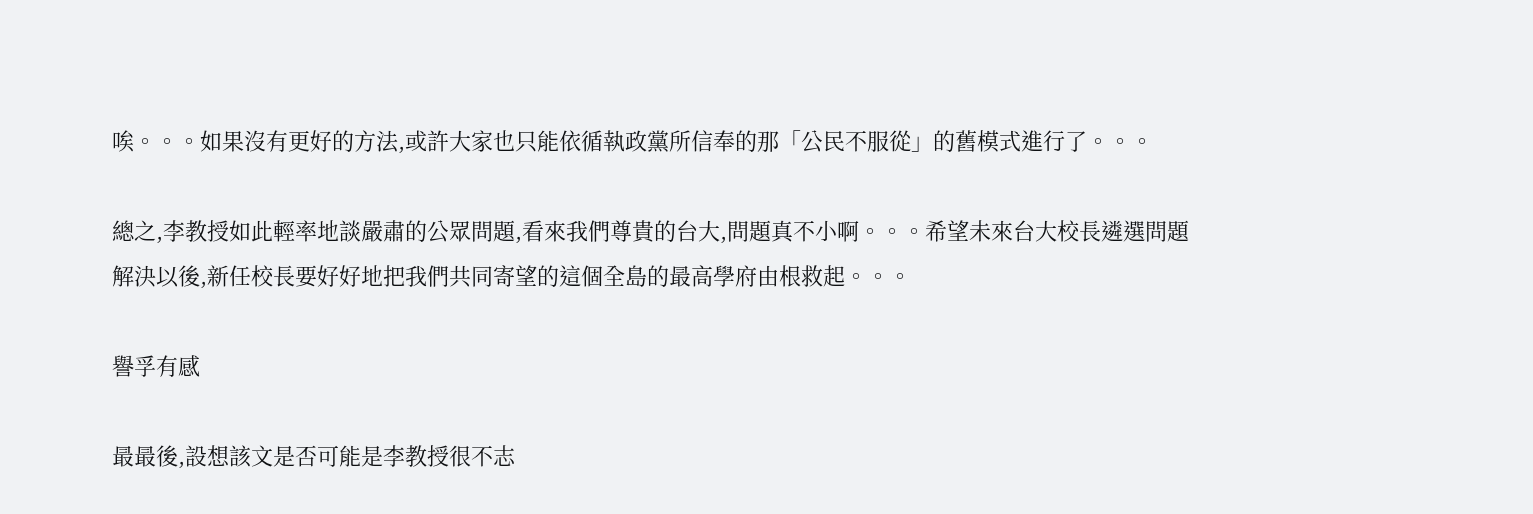唉。。。如果沒有更好的方法,或許大家也只能依循執政黨所信奉的那「公民不服從」的舊模式進行了。。。

總之,李教授如此輕率地談嚴肅的公眾問題,看來我們尊貴的台大,問題真不小啊。。。希望未來台大校長遴選問題解決以後,新任校長要好好地把我們共同寄望的這個全島的最高學府由根救起。。。

譽孚有感

最最後,設想該文是否可能是李教授很不志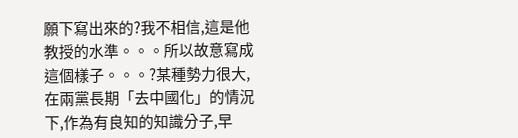願下寫出來的?我不相信,這是他教授的水準。。。所以故意寫成這個樣子。。。?某種勢力很大,在兩黨長期「去中國化」的情況下,作為有良知的知識分子,早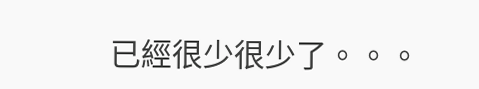已經很少很少了。。。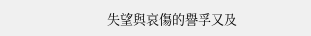失望與哀傷的譽孚又及